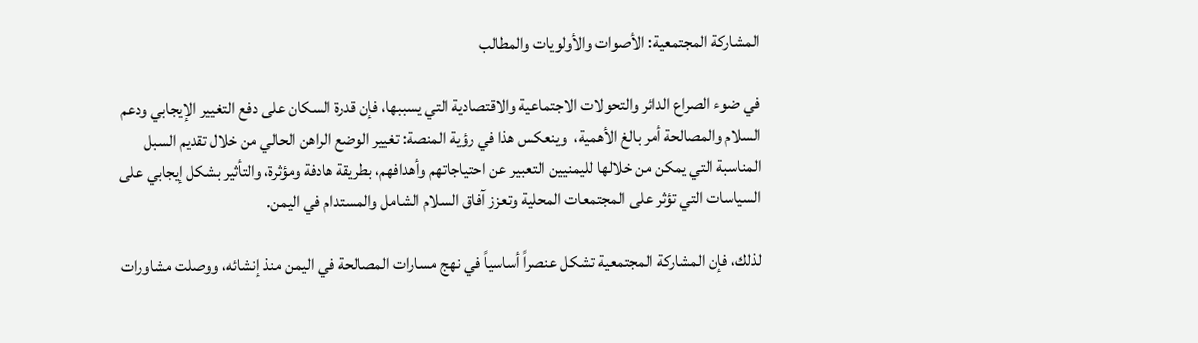المشاركة المجتمعية: الأصوات والأولويات والمطالب

في ضوء الصراع الدائر والتحولات الاجتماعية والاقتصادية التي يسببها، فإن قدرة السكان على دفع التغيير الإيجابي ودعم السلام والمصالحة أمر بالغ الأهمية،  وينعكس هذا في رؤية المنصة: تغيير الوضع الراهن الحالي من خلال تقديم السبل المناسبة التي يمكن من خلالها لليمنيين التعبير عن احتياجاتهم وأهدافهم، بطريقة هادفة ومؤثرة، والتأثير بشكل إيجابي على السياسات التي تؤثر على المجتمعات المحلية وتعزز آفاق السلام الشامل والمستدام في اليمن.

لذلك، فإن المشاركة المجتمعية تشكل عنصراً أساسياً في نهج مسارات المصالحة في اليمن منذ إنشائه، ووصلت مشاورات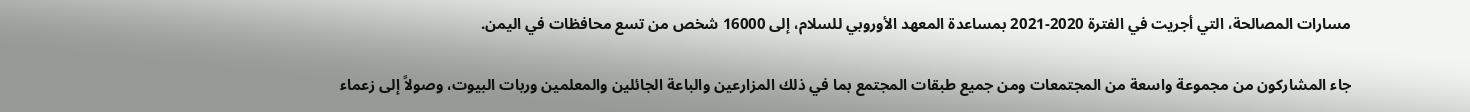مسارات المصالحة، التي أجريت في الفترة 2020-2021 بمساعدة المعهد الأوروبي للسلام، إلى 16000 شخص من تسع محافظات في اليمن.

جاء المشاركون من مجموعة واسعة من المجتمعات ومن جميع طبقات المجتمع بما في ذلك المزارعين والباعة الجائلين والمعلمين وربات البيوت، وصولاً إلى زعماء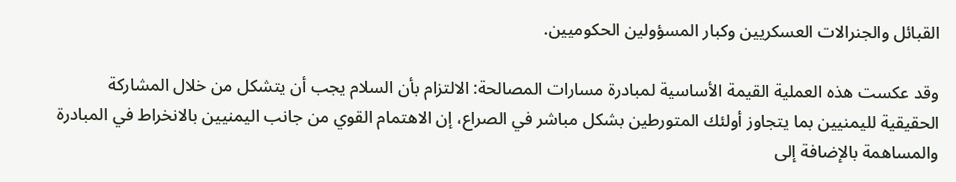القبائل والجنرالات العسكريين وكبار المسؤولين الحكوميين.

وقد عكست هذه العملية القيمة الأساسية لمبادرة مسارات المصالحة: الالتزام بأن السلام يجب أن يتشكل من خلال المشاركة الحقيقية لليمنيين بما يتجاوز أولئك المتورطين بشكل مباشر في الصراع، إن الاهتمام القوي من جانب اليمنيين بالانخراط في المبادرة والمساهمة بالإضافة إلى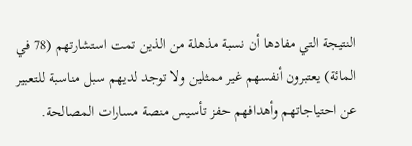النتيجة التي مفادها أن نسبة مذهلة من الذين تمت استشارتهم (78 في المائة) يعتبرون أنفسهم غير ممثلين ولا توجد لديهم سبل مناسبة للتعبير عن احتياجاتهم وأهدافهم حفز تأسيس منصة مسارات المصالحة.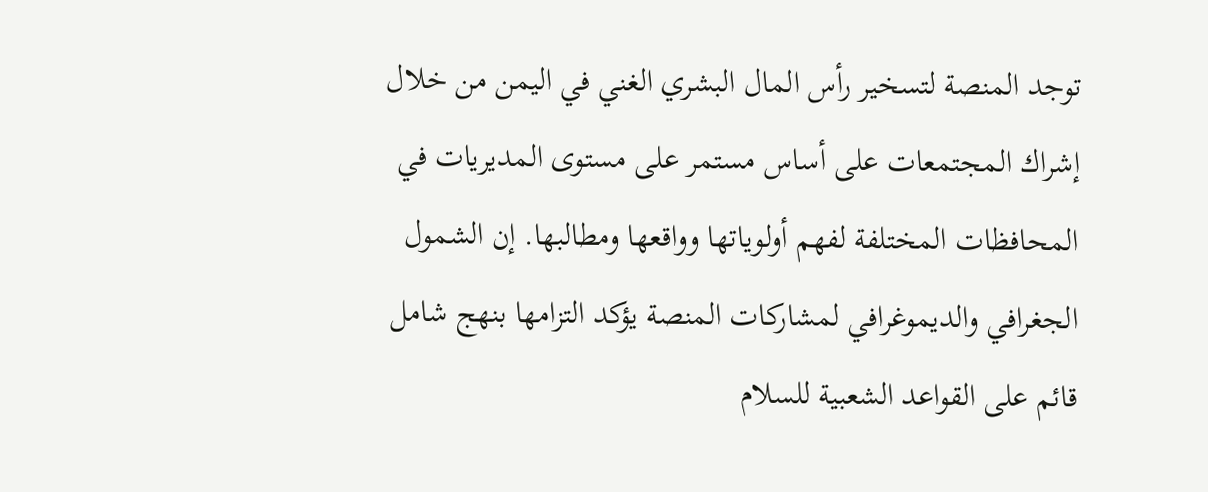توجد المنصة لتسخير رأس المال البشري الغني في اليمن من خلال إشراك المجتمعات على أساس مستمر على مستوى المديريات في المحافظات المختلفة لفهم أولوياتها وواقعها ومطالبها. إن الشمول الجغرافي والديموغرافي لمشاركات المنصة يؤكد التزامها بنهج شامل قائم على القواعد الشعبية للسلام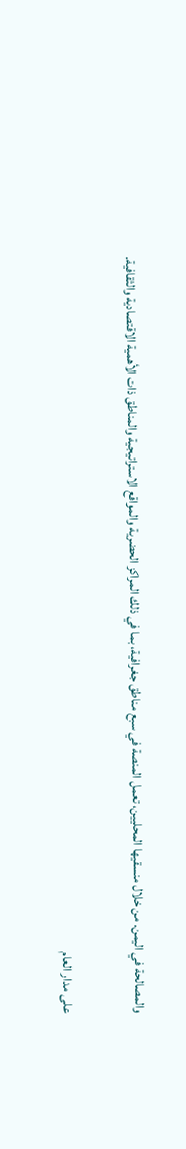والمصالحة في اليمن. من خلال منسقيها المحليين، تعمل المنصة في سبع مناطق جغرافية، بما في ذلك المراكز الحضرية والمواقع الاستراتيجية والمناطق ذات الأهمية الاقتصادية والثقافية.

على مدار العام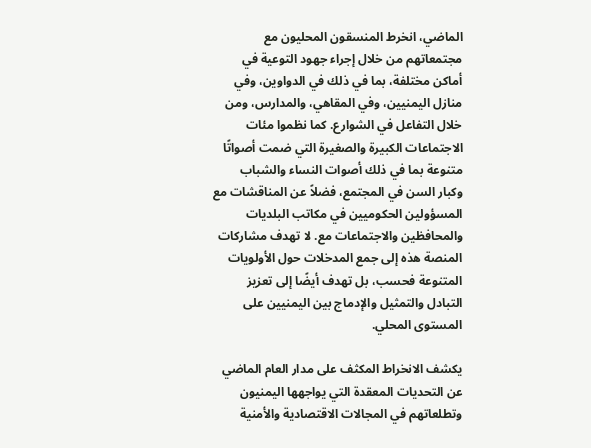الماضي، انخرط المنسقون المحليون مع مجتمعاتهم من خلال إجراء جهود التوعية في أماكن مختلفة، بما في ذلك في الدواوين، وفي منازل اليمنيين، وفي المقاهي، والمدارس، ومن خلال التفاعل في الشوارع. كما نظموا مئات الاجتماعات الكبيرة والصغيرة التي ضمت أصواتًا متنوعة بما في ذلك أصوات النساء والشباب وكبار السن في المجتمع، فضلاً عن المناقشات مع المسؤولين الحكوميين في مكاتب البلديات والمحافظين والاجتماعات مع. لا تهدف مشاركات المنصة هذه إلى جمع المدخلات حول الأولويات المتنوعة فحسب، بل تهدف أيضًا إلى تعزيز التبادل والتمثيل والإدماج بين اليمنيين على المستوى المحلي.

يكشف الانخراط المكثف على مدار العام الماضي عن التحديات المعقدة التي يواجهها اليمنيون وتطلعاتهم في المجالات الاقتصادية والأمنية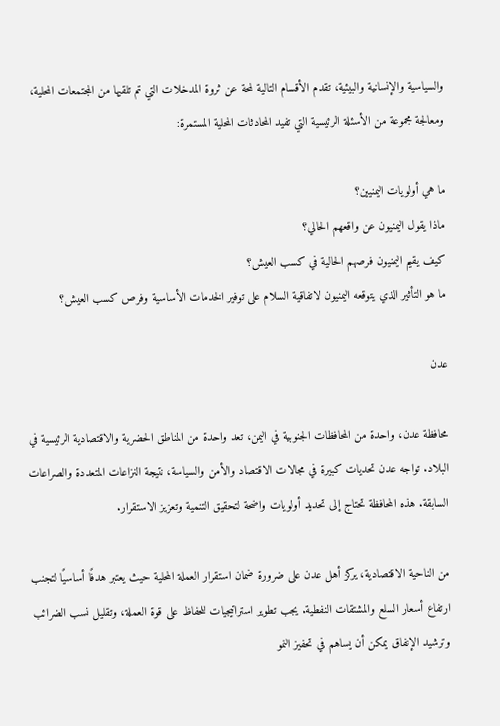والسياسية والإنسانية والبيئية، تقدم الأقسام التالية لمحة عن ثروة المدخلات التي تم تلقيها من المجتمعات المحلية، ومعالجة مجموعة من الأسئلة الرئيسية التي تفيد المحادثات المحلية المستمرة:

ما هي أولويات اليمنيين؟
ماذا يقول اليمنيون عن واقعهم الحالي؟
كيف يقيم اليمنيون فرصهم الحالية في كسب العيش؟
ما هو التأثير الذي يتوقعه اليمنيون لاتفاقية السلام على توفير الخدمات الأساسية وفرص كسب العيش؟

عدن

محافظة عدن، واحدة من المحافظات الجنوبية في اليمن، تعد واحدة من المناطق الحضرية والاقتصادية الرئيسية في البلاد. تواجه عدن تحديات كبيرة في مجالات الاقتصاد والأمن والسياسة، نتيجة النزاعات المتعددة والصراعات السابقة. هذه المحافظة تحتاج إلى تحديد أولويات واضحة لتحقيق التنمية وتعزيز الاستقرار.

من الناحية الاقتصادية، يركز أهل عدن على ضرورة ضمان استقرار العملة المحلية حيث يعتبر هدفًا أساسيًا لتجنب ارتفاع أسعار السلع والمشتقات النفطية. يجب تطوير استراتيجيات للحفاظ على قوة العملة، وتقليل نسب الضرائب وترشيد الإنفاق يمكن أن يساهم في تحفيز النمو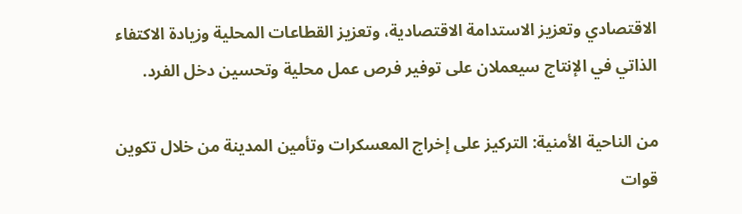الاقتصادي وتعزيز الاستدامة الاقتصادية، وتعزيز القطاعات المحلية وزيادة الاكتفاء الذاتي في الإنتاج سيعملان على توفير فرص عمل محلية وتحسين دخل الفرد.

من الناحية الأمنية: التركيز على إخراج المعسكرات وتأمين المدينة من خلال تكوين قوات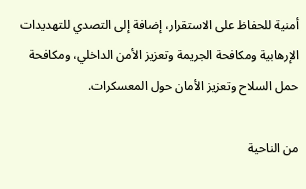أمنية للحفاظ على الاستقرار، إضافة إلى التصدي للتهديدات الإرهابية ومكافحة الجريمة وتعزيز الأمن الداخلي، ومكافحة حمل السلاح وتعزيز الأمان حول المعسكرات.

من الناحية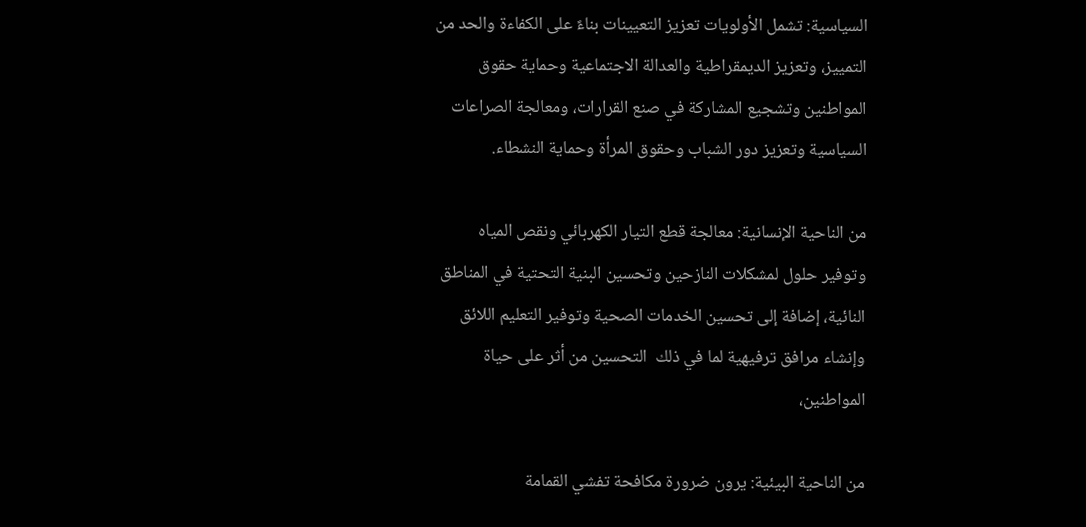السياسية: تشمل الأولويات تعزيز التعيينات بناءً على الكفاءة والحد من التمييز، وتعزيز الديمقراطية والعدالة الاجتماعية وحماية حقوق المواطنين وتشجيع المشاركة في صنع القرارات، ومعالجة الصراعات السياسية وتعزيز دور الشباب وحقوق المرأة وحماية النشطاء.

من الناحية الإنسانية: معالجة قطع التيار الكهربائي ونقص المياه وتوفير حلول لمشكلات النازحين وتحسين البنية التحتية في المناطق النائية، إضافة إلى تحسين الخدمات الصحية وتوفير التعليم اللائق وإنشاء مرافق ترفيهية لما في ذلك  التحسين من أثر على حياة المواطنين،

من الناحية البيئية: يرون ضرورة مكافحة تفشي القمامة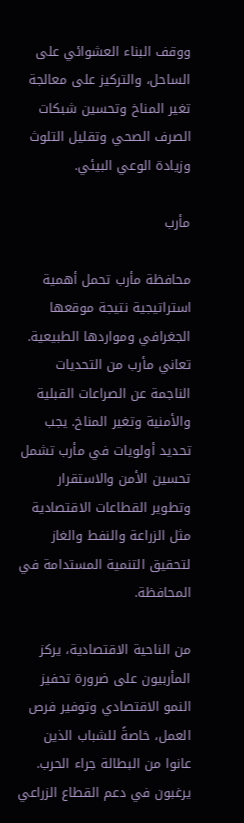ووقف البناء العشوائي على الساحل، والتركيز على معالجة تغير المناخ وتحسين شبكات الصرف الصحي وتقليل التلوث وزيادة الوعي البيئي.

مأرب

محافظة مأرب تحمل أهمية استراتيجية نتيجة موقعها الجغرافي ومواردها الطبيعية. تعاني مأرب من التحديات الناجمة عن الصراعات القبلية والأمنية وتغير المناخ. يجب تحديد أولويات في مأرب تشمل تحسين الأمن والاستقرار وتطوير القطاعات الاقتصادية مثل الزراعة والنفط والغاز لتحقيق التنمية المستدامة في المحافظة.

من الناحية الاقتصادية، يركز المأربيون على ضرورة تحفيز النمو الاقتصادي وتوفير فرص العمل، خاصةً للشباب الذين عانوا من البطالة جراء الحرب. يرغبون في دعم القطاع الزراعي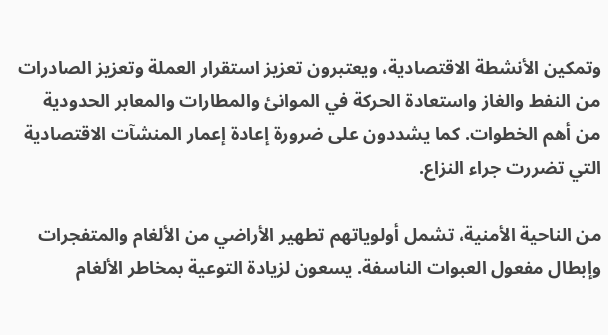وتمكين الأنشطة الاقتصادية، ويعتبرون تعزيز استقرار العملة وتعزيز الصادرات من النفط والغاز واستعادة الحركة في الموانئ والمطارات والمعابر الحدودية من أهم الخطوات. كما يشددون على ضرورة إعادة إعمار المنشآت الاقتصادية التي تضررت جراء النزاع.

من الناحية الأمنية، تشمل أولوياتهم تطهير الأراضي من الألغام والمتفجرات وإبطال مفعول العبوات الناسفة. يسعون لزيادة التوعية بمخاطر الألغام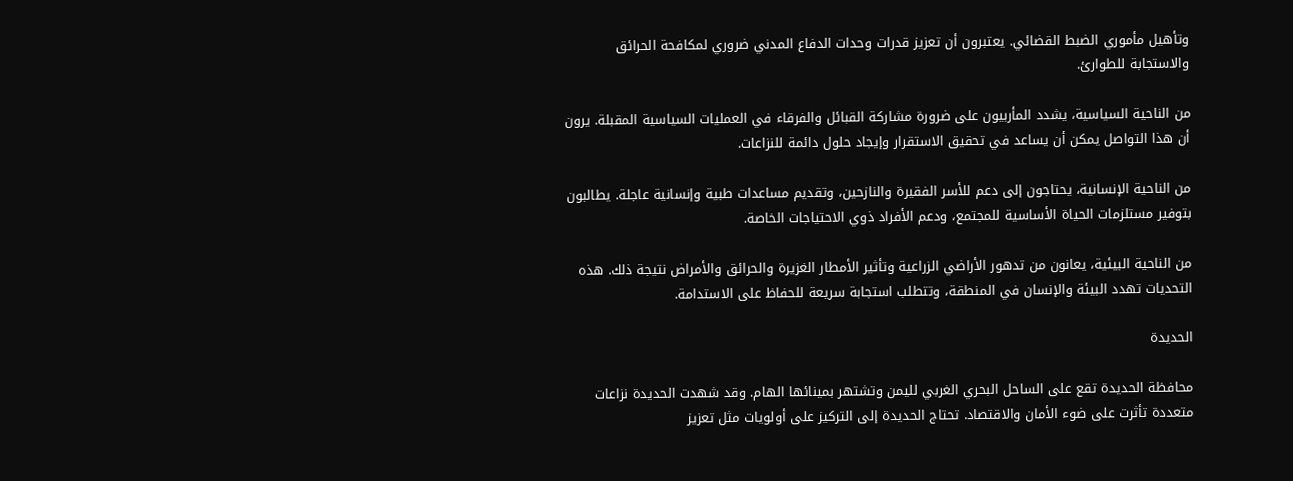وتأهيل مأموري الضبط القضائي. يعتبرون أن تعزيز قدرات وحدات الدفاع المدني ضروري لمكافحة الحرائق والاستجابة للطوارئ.

من الناحية السياسية، يشدد المأربيون على ضرورة مشاركة القبائل والفرقاء في العمليات السياسية المقبلة. يرون أن هذا التواصل يمكن أن يساعد في تحقيق الاستقرار وإيجاد حلول دائمة للنزاعات.

من الناحية الإنسانية، يحتاجون إلى دعم للأسر الفقيرة والنازحين، وتقديم مساعدات طبية وإنسانية عاجلة. يطالبون بتوفير مستلزمات الحياة الأساسية للمجتمع، ودعم الأفراد ذوي الاحتياجات الخاصة.

من الناحية البيئية، يعانون من تدهور الأراضي الزراعية وتأثير الأمطار الغزيرة والحرائق والأمراض نتيجة ذلك. هذه التحديات تهدد البيئة والإنسان في المنطقة، وتتطلب استجابة سريعة للحفاظ على الاستدامة.

الحديدة

محافظة الحديدة تقع على الساحل البحري الغربي لليمن وتشتهر بمينائها الهام. وقد شهدت الحديدة نزاعات متعددة تأثرت على ضوء الأمان والاقتصاد. تحتاج الحديدة إلى التركيز على أولويات مثل تعزيز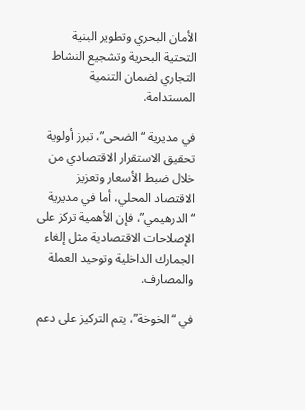الأمان البحري وتطوير البنية التحتية البحرية وتشجيع النشاط التجاري لضمان التنمية المستدامة.

في مديرية “الضحى”، تبرز أولوية تحقيق الاستقرار الاقتصادي من خلال ضبط الأسعار وتعزيز الاقتصاد المحلي، أما في مديرية “الدرهيمي”، فإن الأهمية تركز على الإصلاحات الاقتصادية مثل إلغاء الجمارك الداخلية وتوحيد العملة والمصارف.

في “الخوخة”، يتم التركيز على دعم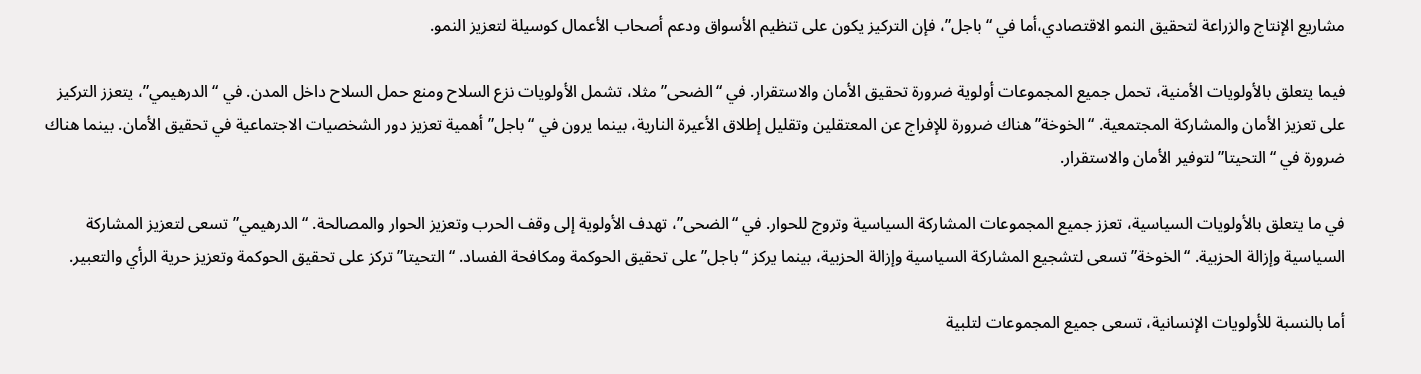مشاريع الإنتاج والزراعة لتحقيق النمو الاقتصادي،أما في “باجل”، فإن التركيز يكون على تنظيم الأسواق ودعم أصحاب الأعمال كوسيلة لتعزيز النمو.

فيما يتعلق بالأولويات الأمنية، تحمل جميع المجموعات أولوية ضرورة تحقيق الأمان والاستقرار. في “الضحى” مثلا، تشمل الأولويات نزع السلاح ومنع حمل السلاح داخل المدن. في “الدرهيمي”، يتعزز التركيز على تعزيز الأمان والمشاركة المجتمعية. “الخوخة” هناك ضرورة للإفراج عن المعتقلين وتقليل إطلاق الأعيرة النارية، بينما يرون في “باجل” أهمية تعزيز دور الشخصيات الاجتماعية في تحقيق الأمان. بينما هناك ضرورة في “التحيتا” لتوفير الأمان والاستقرار.

في ما يتعلق بالأولويات السياسية، تعزز جميع المجموعات المشاركة السياسية وتروج للحوار. في “الضحى”، تهدف الأولوية إلى وقف الحرب وتعزيز الحوار والمصالحة. “الدرهيمي” تسعى لتعزيز المشاركة السياسية وإزالة الحزبية. “الخوخة” تسعى لتشجيع المشاركة السياسية وإزالة الحزبية، بينما يركز “باجل” على تحقيق الحوكمة ومكافحة الفساد. “التحيتا” تركز على تحقيق الحوكمة وتعزيز حرية الرأي والتعبير.

أما بالنسبة للأولويات الإنسانية، تسعى جميع المجموعات لتلبية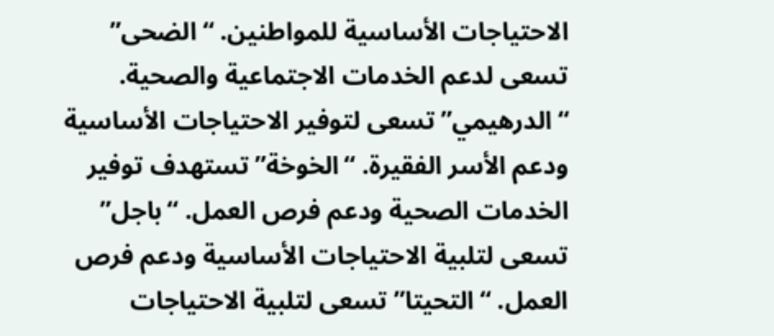الاحتياجات الأساسية للمواطنين. “الضحى” تسعى لدعم الخدمات الاجتماعية والصحية. “الدرهيمي” تسعى لتوفير الاحتياجات الأساسية ودعم الأسر الفقيرة. “الخوخة” تستهدف توفير الخدمات الصحية ودعم فرص العمل. “باجل” تسعى لتلبية الاحتياجات الأساسية ودعم فرص العمل. “التحيتا” تسعى لتلبية الاحتياجات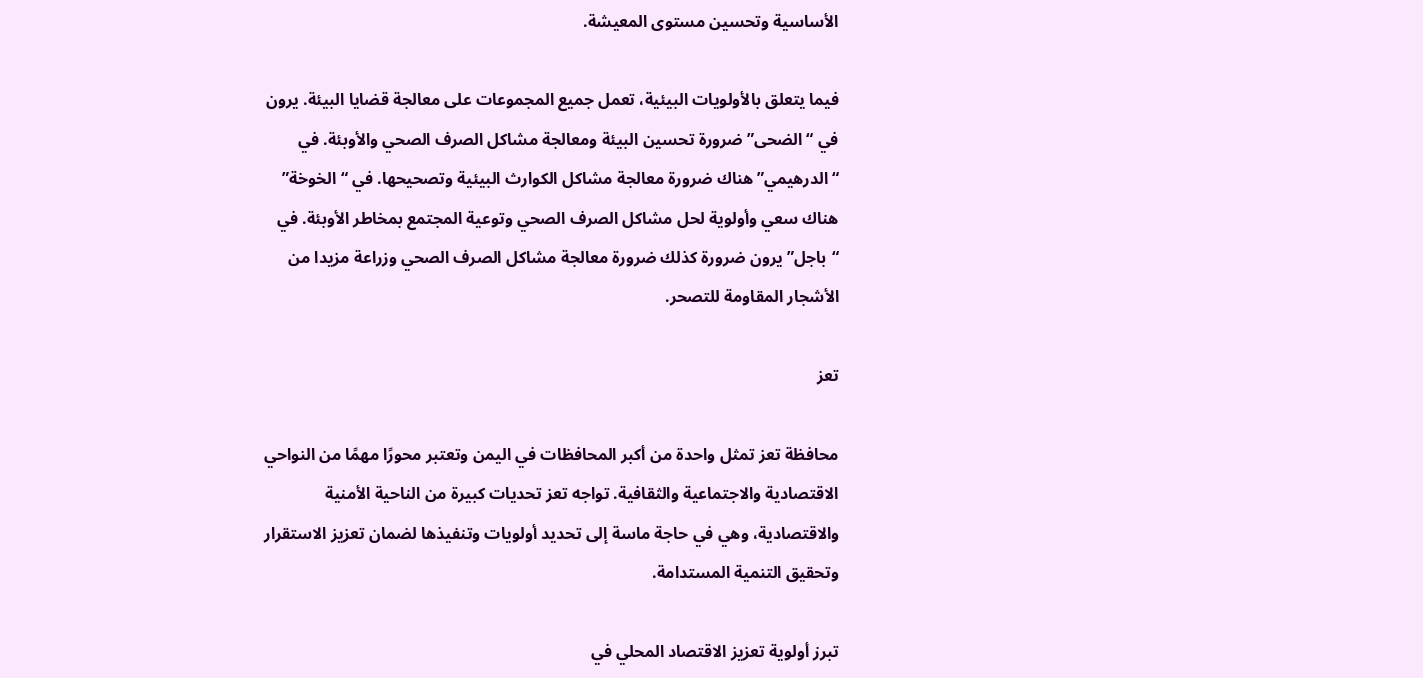الأساسية وتحسين مستوى المعيشة.

فيما يتعلق بالأولويات البيئية، تعمل جميع المجموعات على معالجة قضايا البيئة. يرون في “الضحى” ضرورة تحسين البيئة ومعالجة مشاكل الصرف الصحي والأوبئة. في “الدرهيمي” هناك ضرورة معالجة مشاكل الكوارث البيئية وتصحيحها. في “الخوخة” هناك سعي وأولوية لحل مشاكل الصرف الصحي وتوعية المجتمع بمخاطر الأوبئة. في “باجل” يرون ضرورة كذلك ضرورة معالجة مشاكل الصرف الصحي وزراعة مزيدا من الأشجار المقاومة للتصحر.

تعز

محافظة تعز تمثل واحدة من أكبر المحافظات في اليمن وتعتبر محورًا مهمًا من النواحي الاقتصادية والاجتماعية والثقافية. تواجه تعز تحديات كبيرة من الناحية الأمنية والاقتصادية، وهي في حاجة ماسة إلى تحديد أولويات وتنفيذها لضمان تعزيز الاستقرار وتحقيق التنمية المستدامة.

تبرز أولوية تعزيز الاقتصاد المحلي في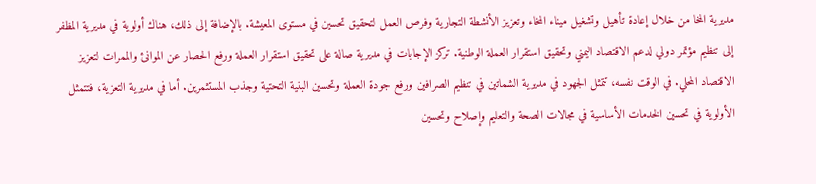مديرية المخا من خلال إعادة تأهيل وتشغيل ميناء المخاء وتعزيز الأنشطة التجارية وفرص العمل لتحقيق تحسين في مستوى المعيشة. بالإضافة إلى ذلك، هناك أولوية في مديرية المظفر إلى تنظيم مؤتمر دولي لدعم الاقتصاد اليمني وتحقيق استقرار العملة الوطنية. تركز الإجابات في مديرية صالة على تحقيق استقرار العملة ورفع الحصار عن الموانئ والممرات لتعزيز الاقتصاد المحلي. في الوقت نفسه، تتمثل الجهود في مديرية الشماتين في تنظيم الصرافين ورفع جودة العملة وتحسين البنية التحتية وجذب المستثمرين. أما في مديرية التعزية، فتتمثل الأولوية في تحسين الخدمات الأساسية في مجالات الصحة والتعليم وإصلاح وتحسين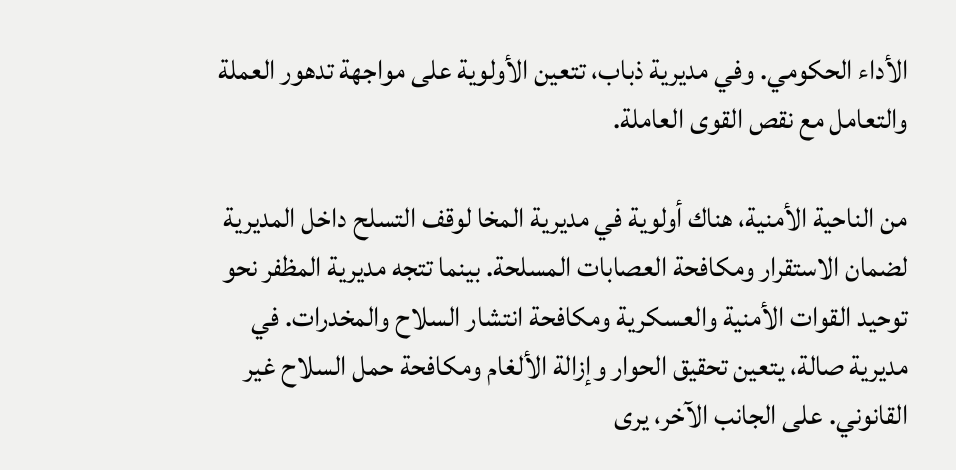الأداء الحكومي. وفي مديرية ذباب، تتعين الأولوية على مواجهة تدهور العملة والتعامل مع نقص القوى العاملة.

من الناحية الأمنية، هناك أولوية في مديرية المخا لوقف التسلح داخل المديرية لضمان الاستقرار ومكافحة العصابات المسلحة. بينما تتجه مديرية المظفر نحو توحيد القوات الأمنية والعسكرية ومكافحة انتشار السلاح والمخدرات. في مديرية صالة، يتعين تحقيق الحوار وإزالة الألغام ومكافحة حمل السلاح غير القانوني. على الجانب الآخر، يرى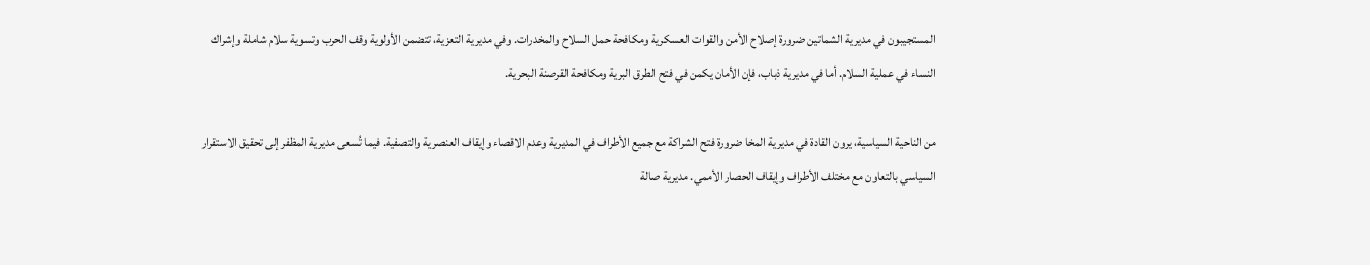المستجيبون في مديرية الشماتين ضرورة إصلاح الأمن والقوات العسكرية ومكافحة حمل السلاح والمخدرات. وفي مديرية التعزية، تتضمن الأولوية وقف الحرب وتسوية سلام شاملة وإشراك النساء في عملية السلام. أما في مديرية ذباب، فإن الأمان يكمن في فتح الطرق البرية ومكافحة القرصنة البحرية.

من الناحية السياسية، يرون القادة في مديرية المخا ضرورة فتح الشراكة مع جميع الأطراف في المديرية وعدم الاقصاء وإيقاف العنصرية والتصفية. فيما تُسعى مديرية المظفر إلى تحقيق الاستقرار السياسي بالتعاون مع مختلف الأطراف وإيقاف الحصار الأممي. مديرية صالة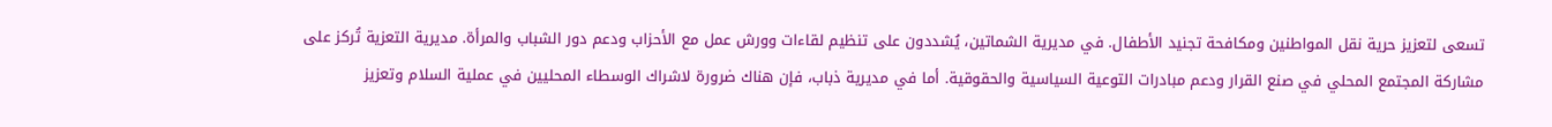تسعى لتعزيز حرية نقل المواطنين ومكافحة تجنيد الأطفال. في مديرية الشماتين، يُشددون على تنظيم لقاءات وورش عمل مع الأحزاب ودعم دور الشباب والمرأة. مديرية التعزية تُركز على مشاركة المجتمع المحلي في صنع القرار ودعم مبادرات التوعية السياسية والحقوقية. أما في مديرية ذباب، فإن هناك ضرورة لاشراك الوسطاء المحليين في عملية السلام وتعزيز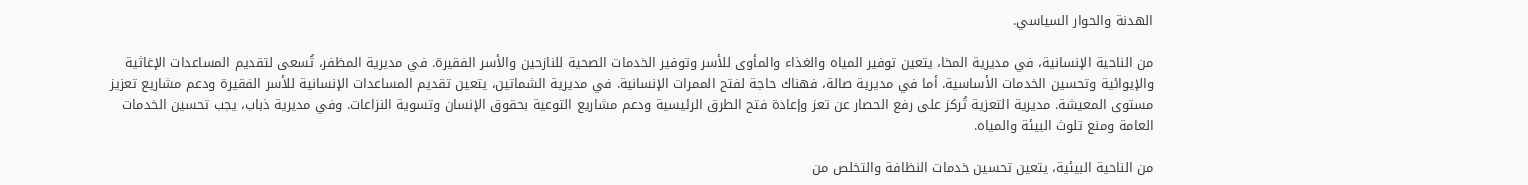الهدنة والحوار السياسي.

من الناحية الإنسانية، في مديرية المخا، يتعين توفير المياه والغذاء والمأوى للأسر وتوفير الخدمات الصحية للنازحين والأسر الفقيرة. في مديرية المظفر، تُسعى لتقديم المساعدات الإغاثية والإيوائية وتحسين الخدمات الأساسية. أما في مديرية صالة، فهناك حاجة لفتح الممرات الإنسانية. في مديرية الشماتين، يتعين تقديم المساعدات الإنسانية للأسر الفقيرة ودعم مشاريع تعزيز مستوى المعيشة. مديرية التعزية تُركز على رفع الحصار عن تعز وإعادة فتح الطرق الرئيسية ودعم مشاريع التوعية بحقوق الإنسان وتسوية النزاعات. وفي مديرية ذباب، يجب تحسين الخدمات العامة ومنع تلوث البيئة والمياه.

من الناحية البيئية، يتعين تحسين خدمات النظافة والتخلص من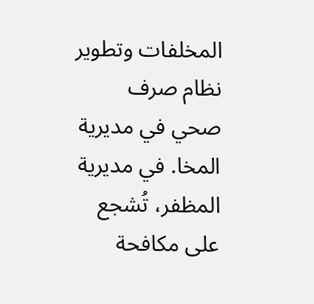المخلفات وتطوير نظام صرف صحي في مديرية المخا. في مديرية المظفر، تُشجع على مكافحة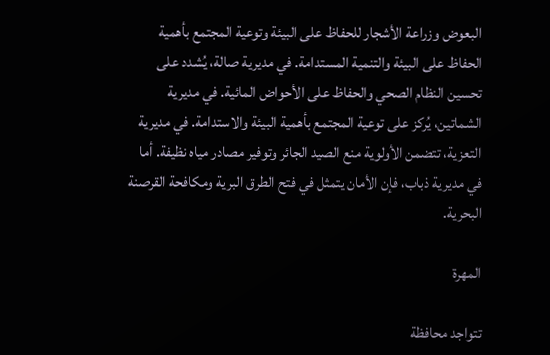البعوض وزراعة الأشجار للحفاظ على البيئة وتوعية المجتمع بأهمية الحفاظ على البيئة والتنمية المستدامة. في مديرية صالة، يُشدد على تحسين النظام الصحي والحفاظ على الأحواض المائية. في مديرية الشماتين، يُركز على توعية المجتمع بأهمية البيئة والاستدامة. في مديرية التعزية، تتضمن الأولوية منع الصيد الجائر وتوفير مصادر مياه نظيفة. أما في مديرية ذباب، فإن الأمان يتمثل في فتح الطرق البرية ومكافحة القرصنة البحرية.

المهرة

تتواجد محافظة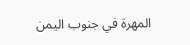المهرة في جنوب اليمن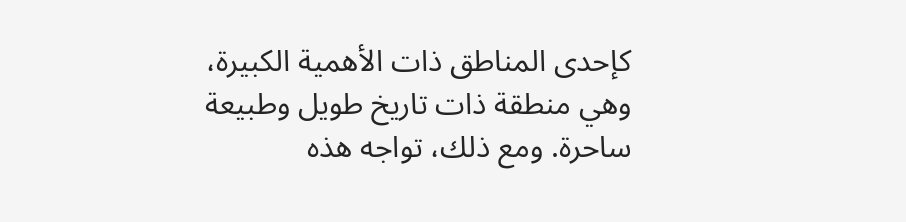كإحدى المناطق ذات الأهمية الكبيرة، وهي منطقة ذات تاريخ طويل وطبيعة ساحرة. ومع ذلك، تواجه هذه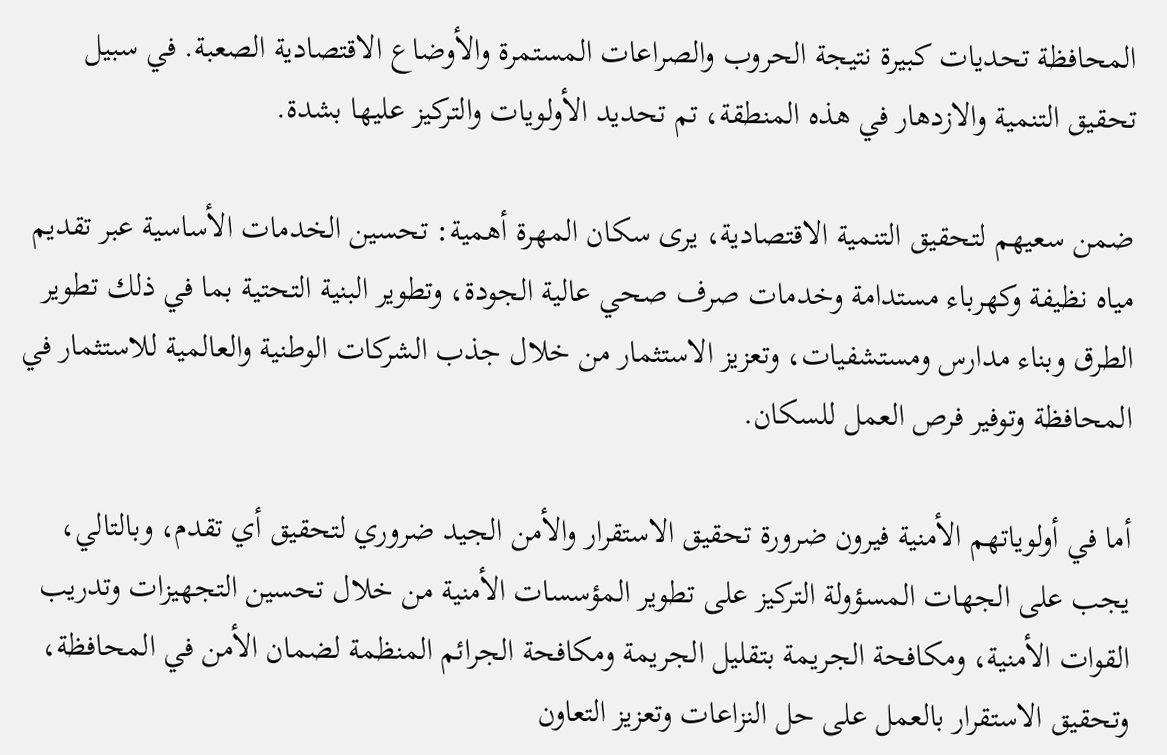المحافظة تحديات كبيرة نتيجة الحروب والصراعات المستمرة والأوضاع الاقتصادية الصعبة. في سبيل تحقيق التنمية والازدهار في هذه المنطقة، تم تحديد الأولويات والتركيز عليها بشدة.

ضمن سعيهم لتحقيق التنمية الاقتصادية، يرى سكان المهرة أهمية: تحسين الخدمات الأساسية عبر تقديم مياه نظيفة وكهرباء مستدامة وخدمات صرف صحي عالية الجودة، وتطوير البنية التحتية بما في ذلك تطوير الطرق وبناء مدارس ومستشفيات، وتعزيز الاستثمار من خلال جذب الشركات الوطنية والعالمية للاستثمار في المحافظة وتوفير فرص العمل للسكان.

أما في أولوياتهم الأمنية فيرون ضرورة تحقيق الاستقرار والأمن الجيد ضروري لتحقيق أي تقدم، وبالتالي، يجب على الجهات المسؤولة التركيز على تطوير المؤسسات الأمنية من خلال تحسين التجهيزات وتدريب القوات الأمنية، ومكافحة الجريمة بتقليل الجريمة ومكافحة الجرائم المنظمة لضمان الأمن في المحافظة، وتحقيق الاستقرار بالعمل على حل النزاعات وتعزيز التعاون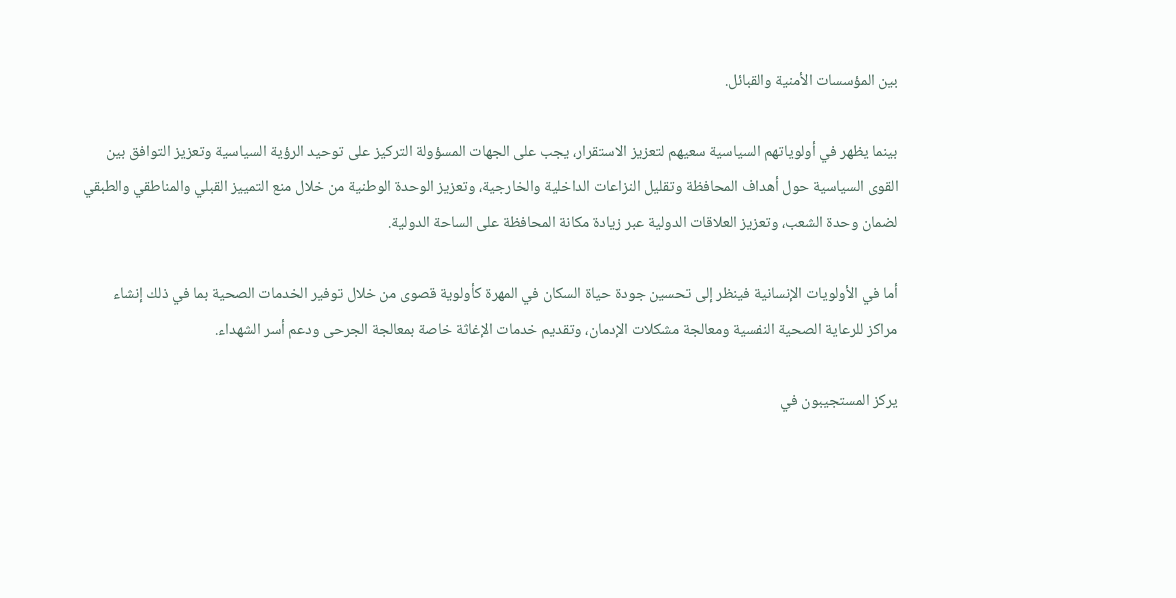بين المؤسسات الأمنية والقبائل.

بينما يظهر في أولوياتهم السياسية سعيهم لتعزيز الاستقرار، يجب على الجهات المسؤولة التركيز على توحيد الرؤية السياسية وتعزيز التوافق بين القوى السياسية حول أهداف المحافظة وتقليل النزاعات الداخلية والخارجية، وتعزيز الوحدة الوطنية من خلال منع التمييز القبلي والمناطقي والطبقي لضمان وحدة الشعب، وتعزيز العلاقات الدولية عبر زيادة مكانة المحافظة على الساحة الدولية.

أما في الأولويات الإنسانية فينظر إلى تحسين جودة حياة السكان في المهرة كأولوية قصوى من خلال توفير الخدمات الصحية بما في ذلك إنشاء مراكز للرعاية الصحية النفسية ومعالجة مشكلات الإدمان، وتقديم خدمات الإغاثة خاصة بمعالجة الجرحى ودعم أسر الشهداء.

يركز المستجيبون في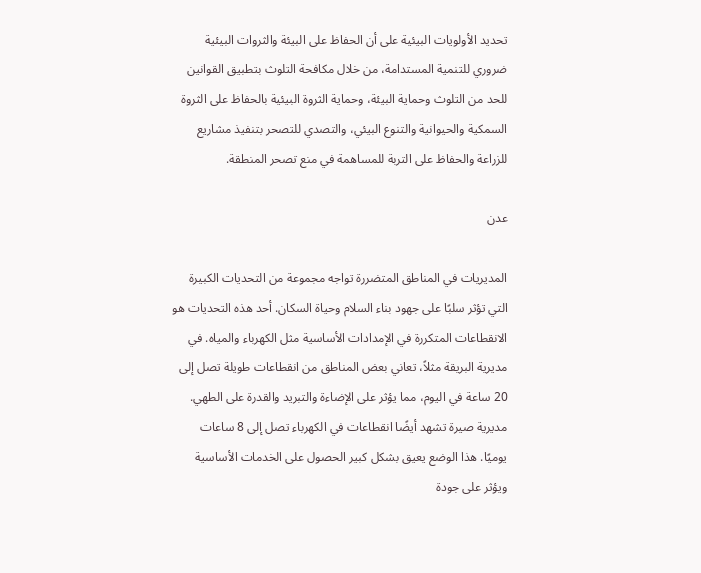تحديد الأولويات البيئية على أن الحفاظ على البيئة والثروات البيئية ضروري للتنمية المستدامة، من خلال مكافحة التلوث بتطبيق القوانين للحد من التلوث وحماية البيئة، وحماية الثروة البيئية بالحفاظ على الثروة السمكية والحيوانية والتنوع البيئي، والتصدي للتصحر بتنفيذ مشاريع للزراعة والحفاظ على التربة للمساهمة في منع تصحر المنطقة.

عدن

المديريات في المناطق المتضررة تواجه مجموعة من التحديات الكبيرة التي تؤثر سلبًا على جهود بناء السلام وحياة السكان. أحد هذه التحديات هو الانقطاعات المتكررة في الإمدادات الأساسية مثل الكهرباء والمياه. في مديرية البريقة مثلاً، تعاني بعض المناطق من انقطاعات طويلة تصل إلى 20 ساعة في اليوم، مما يؤثر على الإضاءة والتبريد والقدرة على الطهي. مديرية صيرة تشهد أيضًا انقطاعات في الكهرباء تصل إلى 8 ساعات يوميًا. هذا الوضع يعيق بشكل كبير الحصول على الخدمات الأساسية ويؤثر على جودة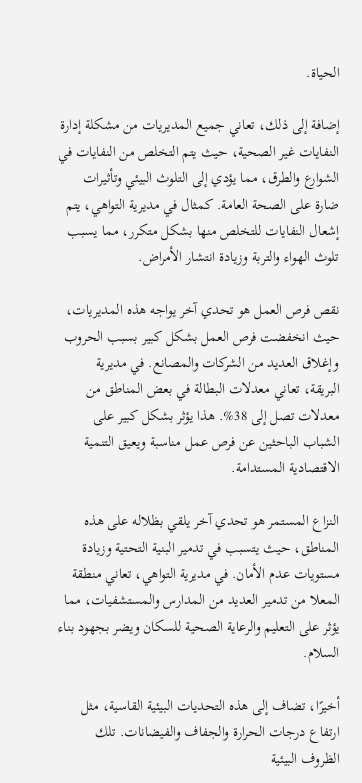الحياة.

إضافة إلى ذلك، تعاني جميع المديريات من مشكلة إدارة النفايات غير الصحية، حيث يتم التخلص من النفايات في الشوارع والطرق، مما يؤدي إلى التلوث البيئي وتأثيرات ضارة على الصحة العامة. كمثال في مديرية التواهي، يتم إشعال النفايات للتخلص منها بشكل متكرر، مما يسبب تلوث الهواء والتربة وزيادة انتشار الأمراض.

نقص فرص العمل هو تحدي آخر يواجه هذه المديريات، حيث انخفضت فرص العمل بشكل كبير بسبب الحروب وإغلاق العديد من الشركات والمصانع. في مديرية البريقة، تعاني معدلات البطالة في بعض المناطق من معدلات تصل إلى 38%. هذا يؤثر بشكل كبير على الشباب الباحثين عن فرص عمل مناسبة ويعيق التنمية الاقتصادية المستدامة.

النزاع المستمر هو تحدي آخر يلقي بظلاله على هذه المناطق، حيث يتسبب في تدمير البنية التحتية وزيادة مستويات عدم الأمان. في مديرية التواهي، تعاني منطقة المعلا من تدمير العديد من المدارس والمستشفيات، مما يؤثر على التعليم والرعاية الصحية للسكان ويضر بجهود بناء السلام.

أخيرًا، تضاف إلى هذه التحديات البيئية القاسية، مثل ارتفاع درجات الحرارة والجفاف والفيضانات. تلك الظروف البيئية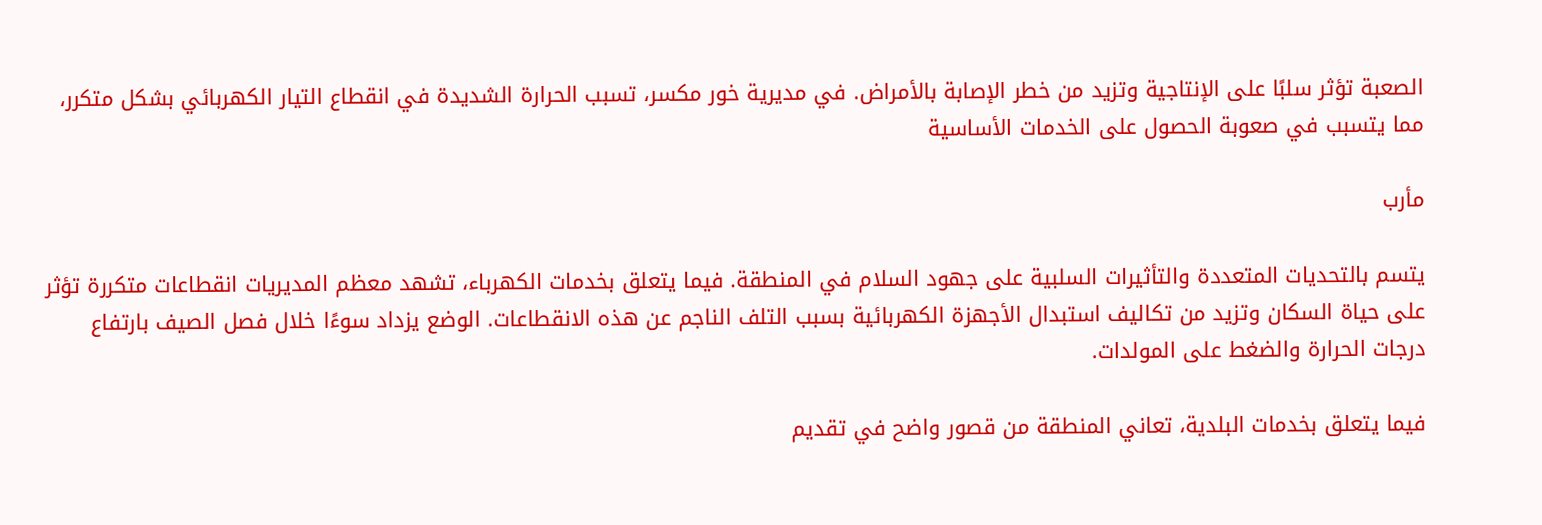الصعبة تؤثر سلبًا على الإنتاجية وتزيد من خطر الإصابة بالأمراض. في مديرية خور مكسر، تسبب الحرارة الشديدة في انقطاع التيار الكهربائي بشكل متكرر، مما يتسبب في صعوبة الحصول على الخدمات الأساسية

مأرب

يتسم بالتحديات المتعددة والتأثيرات السلبية على جهود السلام في المنطقة. فيما يتعلق بخدمات الكهرباء، تشهد معظم المديريات انقطاعات متكررة تؤثر على حياة السكان وتزيد من تكاليف استبدال الأجهزة الكهربائية بسبب التلف الناجم عن هذه الانقطاعات. الوضع يزداد سوءًا خلال فصل الصيف بارتفاع درجات الحرارة والضغط على المولدات.

فيما يتعلق بخدمات البلدية، تعاني المنطقة من قصور واضح في تقديم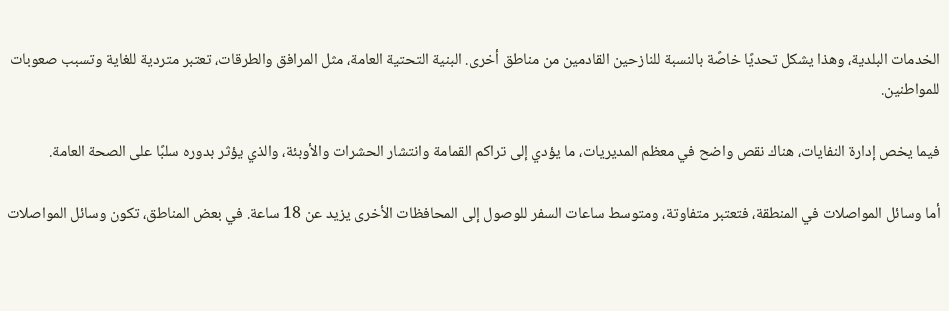الخدمات البلدية، وهذا يشكل تحديًا خاصًة بالنسبة للنازحين القادمين من مناطق أخرى. البنية التحتية العامة، مثل المرافق والطرقات، تعتبر متردية للغاية وتسبب صعوبات للمواطنين.

فيما يخص إدارة النفايات، هناك نقص واضح في معظم المديريات، ما يؤدي إلى تراكم القمامة وانتشار الحشرات والأوبئة، والذي يؤثر بدوره سلبًا على الصحة العامة.

أما وسائل المواصلات في المنطقة، فتعتبر متفاوتة، ومتوسط ساعات السفر للوصول إلى المحافظات الأخرى يزيد عن 18 ساعة. في بعض المناطق، تكون وسائل المواصلات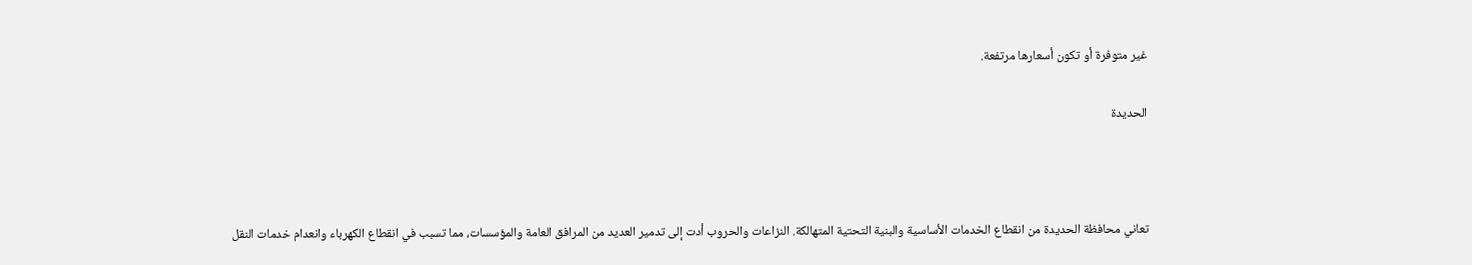غير متوفرة أو تكون أسعارها مرتفعة.

الحديدة



تعاني محافظة الحديدة من انقطاع الخدمات الأساسية والبنية التحتية المتهالكة. النزاعات والحروب أدت إلى تدمير العديد من المرافق العامة والمؤسسات، مما تسبب في انقطاع الكهرباء وانعدام خدمات النقل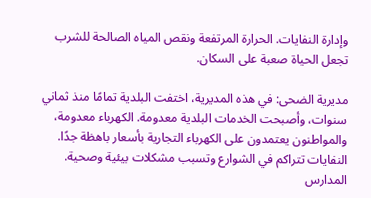وإدارة النفايات. الحرارة المرتفعة ونقص المياه الصالحة للشرب تجعل الحياة صعبة على السكان.

مديرية الضحى: في هذه المديرية، اختفت البلدية تمامًا منذ ثماني سنوات، وأصبحت الخدمات البلدية معدومة. الكهرباء معدومة، والمواطنون يعتمدون على الكهرباء التجارية بأسعار باهظة جدًا. النفايات تتراكم في الشوارع وتسبب مشكلات بيئية وصحية. المدارس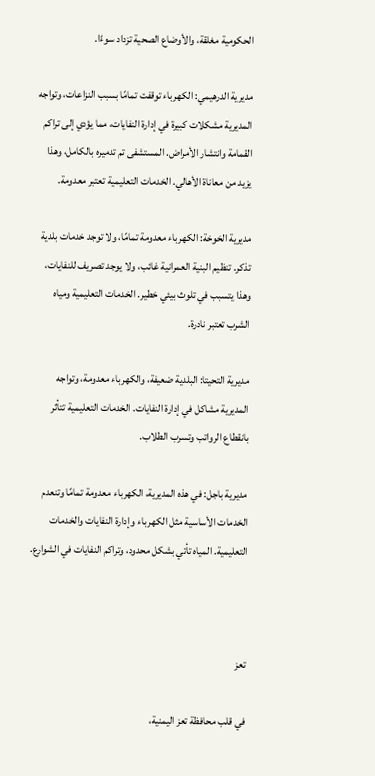الحكومية مغلقة، والأوضاع الصحية تزداد سوءًا.

مديرية الدرهيمي: الكهرباء توقفت تمامًا بسبب النزاعات، وتواجه المديرية مشكلات كبيرة في إدارة النفايات، مما يؤدي إلى تراكم القمامة وانتشار الأمراض. المستشفى تم تدميره بالكامل، وهذا يزيد من معاناة الأهالي. الخدمات التعليمية تعتبر معدومة.

مديرية الخوخة: الكهرباء معدومة تمامًا، ولا توجد خدمات بلدية تذكر. تنظيم البنية العمرانية غائب، ولا يوجد تصريف للنفايات، وهذا يتسبب في تلوث بيئي خطير. الخدمات التعليمية ومياه الشرب تعتبر نادرة.

مديرية التحيتا: البلدية ضعيفة، والكهرباء معدومة، وتواجه المديرية مشاكل في إدارة النفايات. الخدمات التعليمية تتأثر بانقطاع الرواتب وتسرب الطلاب.

مديرية باجل: في هذه المديرية، الكهرباء معدومة تمامًا وتنعدم الخدمات الأساسية مثل الكهرباء وإدارة النفايات والخدمات التعليمية. المياه تأتي بشكل محدود، وتراكم النفايات في الشوارع.



تعز

في قلب محافظة تعز اليمنية،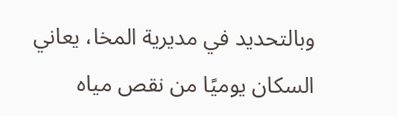وبالتحديد في مديرية المخا، يعاني السكان يوميًا من نقص مياه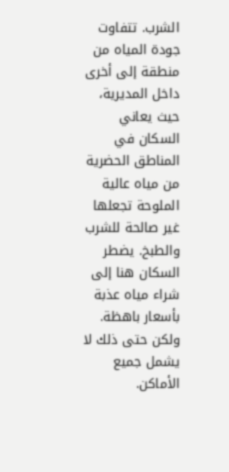الشرب. تتفاوت جودة المياه من منطقة إلى أخرى داخل المديرية، حيث يعاني السكان في المناطق الحضرية من مياه عالية الملوحة تجعلها غير صالحة للشرب والطبخ. يضطر السكان هنا إلى شراء مياه عذبة بأسعار باهظة. ولكن حتى ذلك لا يشمل جميع الأماكن.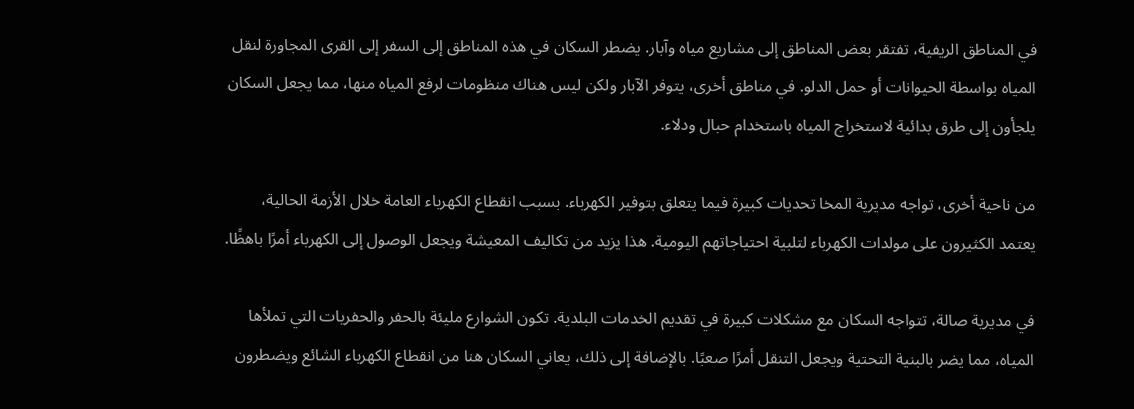في المناطق الريفية، تفتقر بعض المناطق إلى مشاريع مياه وآبار. يضطر السكان في هذه المناطق إلى السفر إلى القرى المجاورة لنقل المياه بواسطة الحيوانات أو حمل الدلو. في مناطق أخرى، يتوفر الآبار ولكن ليس هناك منظومات لرفع المياه منها، مما يجعل السكان يلجأون إلى طرق بدائية لاستخراج المياه باستخدام حبال ودلاء.

من ناحية أخرى، تواجه مديرية المخا تحديات كبيرة فيما يتعلق بتوفير الكهرباء. بسبب انقطاع الكهرباء العامة خلال الأزمة الحالية، يعتمد الكثيرون على مولدات الكهرباء لتلبية احتياجاتهم اليومية. هذا يزيد من تكاليف المعيشة ويجعل الوصول إلى الكهرباء أمرًا باهظًا.

في مديرية صالة، تتواجه السكان مع مشكلات كبيرة في تقديم الخدمات البلدية. تكون الشوارع مليئة بالحفر والحفريات التي تملأها المياه، مما يضر بالبنية التحتية ويجعل التنقل أمرًا صعبًا. بالإضافة إلى ذلك، يعاني السكان هنا من انقطاع الكهرباء الشائع ويضطرون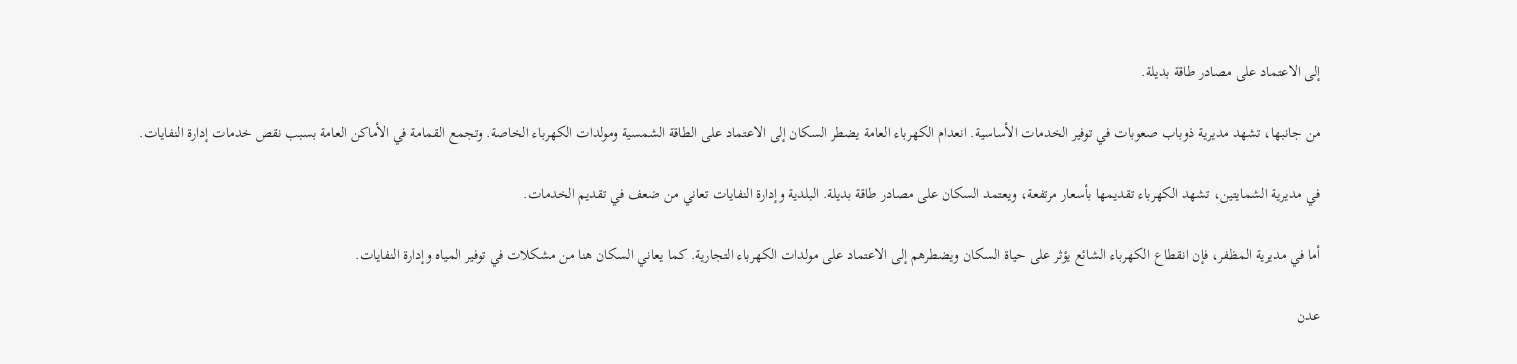إلى الاعتماد على مصادر طاقة بديلة.

من جانبها، تشهد مديرية ذوباب صعوبات في توفير الخدمات الأساسية. انعدام الكهرباء العامة يضطر السكان إلى الاعتماد على الطاقة الشمسية ومولدات الكهرباء الخاصة. وتجمع القمامة في الأماكن العامة بسبب نقص خدمات إدارة النفايات.

في مديرية الشمايتين، تشهد الكهرباء تقديمها بأسعار مرتفعة، ويعتمد السكان على مصادر طاقة بديلة. البلدية وإدارة النفايات تعاني من ضعف في تقديم الخدمات.

أما في مديرية المظفر، فإن انقطاع الكهرباء الشائع يؤثر على حياة السكان ويضطرهم إلى الاعتماد على مولدات الكهرباء التجارية. كما يعاني السكان هنا من مشكلات في توفير المياه وإدارة النفايات.

عدن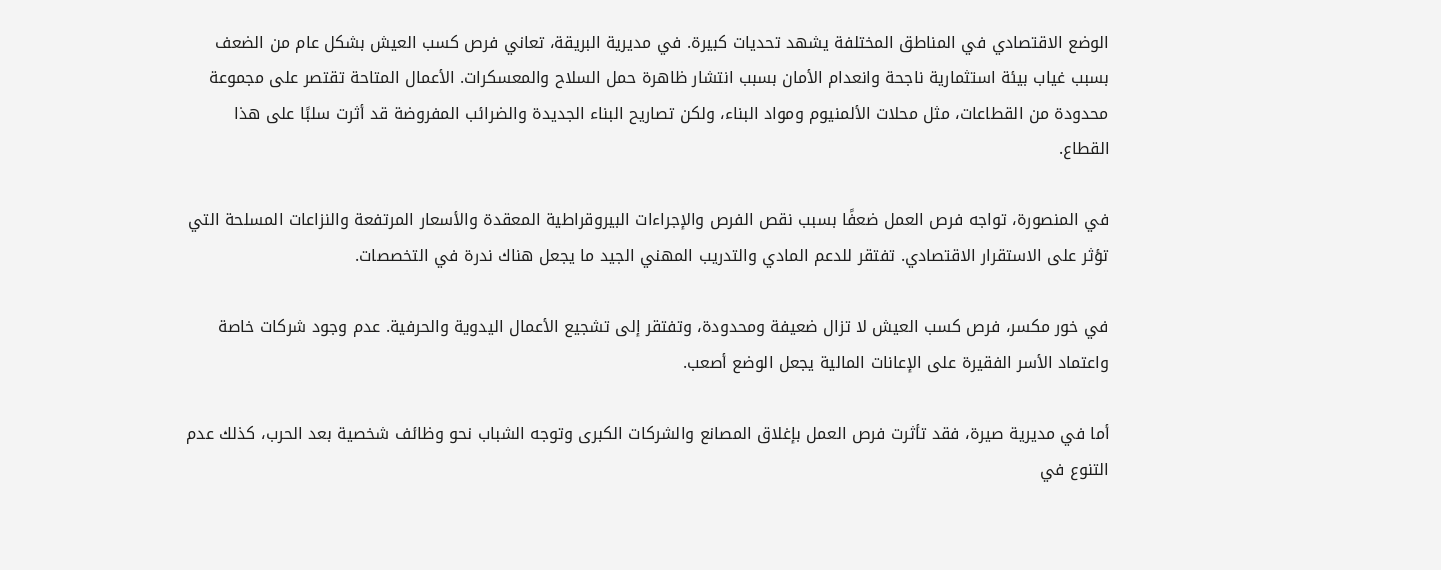الوضع الاقتصادي في المناطق المختلفة يشهد تحديات كبيرة. في مديرية البريقة، تعاني فرص كسب العيش بشكل عام من الضعف بسبب غياب بيئة استثمارية ناجحة وانعدام الأمان بسبب انتشار ظاهرة حمل السلاح والمعسكرات. الأعمال المتاحة تقتصر على مجموعة محدودة من القطاعات، مثل محلات الألمنيوم ومواد البناء، ولكن تصاريح البناء الجديدة والضرائب المفروضة قد أثرت سلبًا على هذا القطاع.

في المنصورة، تواجه فرص العمل ضعفًا بسبب نقص الفرص والإجراءات البيروقراطية المعقدة والأسعار المرتفعة والنزاعات المسلحة التي تؤثر على الاستقرار الاقتصادي. تفتقر للدعم المادي والتدريب المهني الجيد ما يجعل هناك ندرة في التخصصات.

في خور مكسر، فرص كسب العيش لا تزال ضعيفة ومحدودة، وتفتقر إلى تشجيع الأعمال اليدوية والحرفية. عدم وجود شركات خاصة واعتماد الأسر الفقيرة على الإعانات المالية يجعل الوضع أصعب.

أما في مديرية صيرة، فقد تأثرت فرص العمل بإغلاق المصانع والشركات الكبرى وتوجه الشباب نحو وظائف شخصية بعد الحرب، كذلك عدم التنوع في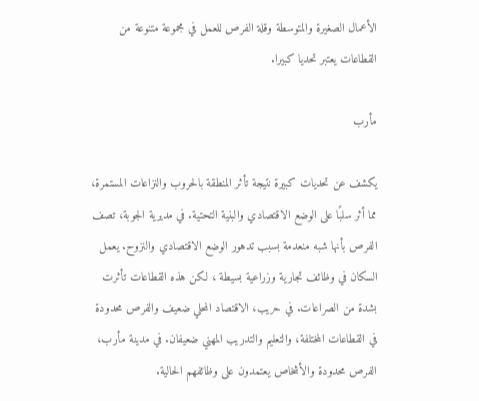الأعمال الصغيرة والمتوسطة وقلة الفرص للعمل في مجموعة متنوعة من القطاعات يعتبر تحديا كبيرا.

مأرب

يكشف عن تحديات كبيرة نتيجة تأثر المنطقة بالحروب والنزاعات المستمرة، مما أثر سلبًا على الوضع الاقتصادي والبنية التحتية. في مديرية الجوبة، تصف الفرص بأنها شبه منعدمة بسبب تدهور الوضع الاقتصادي والنزوح. يعمل السكان في وظائف تجارية وزراعية بسيطة ، لكن هذه القطاعات تأثرت بشدة من الصراعات. في حريب، الاقتصاد المحلي ضعيف والفرص محدودة في القطاعات المختلفة، والتعليم والتدريب المهني ضعيفان. في مدينة مأرب، الفرص محدودة والأشخاص يعتمدون على وظائفهم الحالية.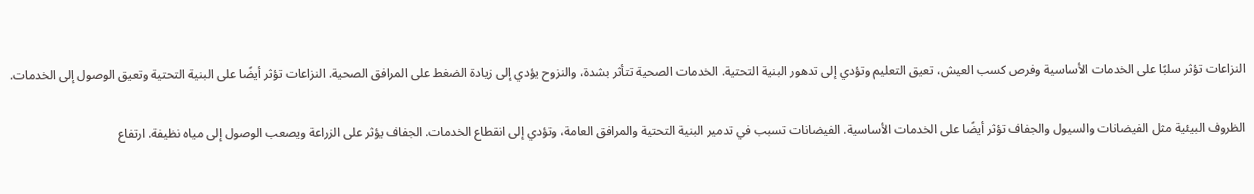النزاعات تؤثر سلبًا على الخدمات الأساسية وفرص كسب العيش، تعيق التعليم وتؤدي إلى تدهور البنية التحتية. الخدمات الصحية تتأثر بشدة، والنزوح يؤدي إلى زيادة الضغط على المرافق الصحية. النزاعات تؤثر أيضًا على البنية التحتية وتعيق الوصول إلى الخدمات.

الظروف البيئية مثل الفيضانات والسيول والجفاف تؤثر أيضًا على الخدمات الأساسية. الفيضانات تسبب في تدمير البنية التحتية والمرافق العامة، وتؤدي إلى انقطاع الخدمات. الجفاف يؤثر على الزراعة ويصعب الوصول إلى مياه نظيفة. ارتفاع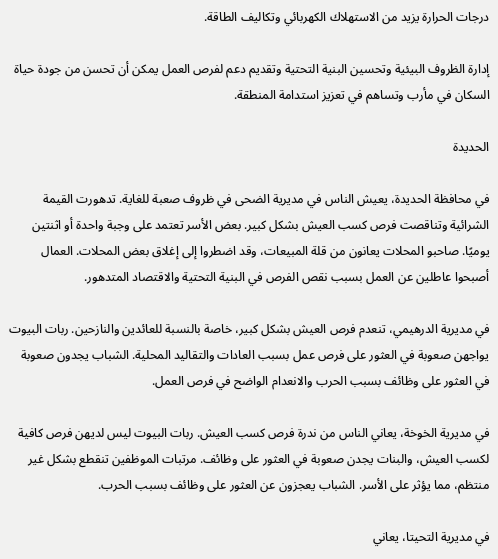درجات الحرارة يزيد من الاستهلاك الكهربائي وتكاليف الطاقة.

إدارة الظروف البيئية وتحسين البنية التحتية وتقديم دعم لفرص العمل يمكن أن تحسن من جودة حياة السكان في مأرب وتساهم في تعزيز استدامة المنطقة.

الحديدة

في محافظة الحديدة، يعيش الناس في مديرية الضحى في ظروف صعبة للغاية. تدهورت القيمة الشرائية وتناقصت فرص كسب العيش بشكل كبير. بعض الأسر تعتمد على وجبة واحدة أو اثنتين يوميًا. صاحبو المحلات يعانون من قلة المبيعات، وقد اضطروا إلى إغلاق بعض المحلات. العمال أصبحوا عاطلين عن العمل بسبب نقص الفرص في البنية التحتية والاقتصاد المتدهور.

في مديرية الدرهيمي، تنعدم فرص العيش بشكل كبير، خاصة بالنسبة للعائدين والنازحين. ربات البيوت يواجهن صعوبة في العثور على فرص عمل بسبب العادات والتقاليد المحلية. الشباب يجدون صعوبة في العثور على وظائف بسبب الحرب والانعدام الواضح في فرص العمل.

في مديرية الخوخة، يعاني الناس من ندرة فرص كسب العيش. ربات البيوت ليس لديهن فرص كافية لكسب العيش، والبنات يجدن صعوبة في العثور على وظائف. مرتبات الموظفين تنقطع بشكل غير منتظم، مما يؤثر على الأسر. الشباب يعجزون عن العثور على وظائف بسبب الحرب.

في مديرية التحيتا، يعاني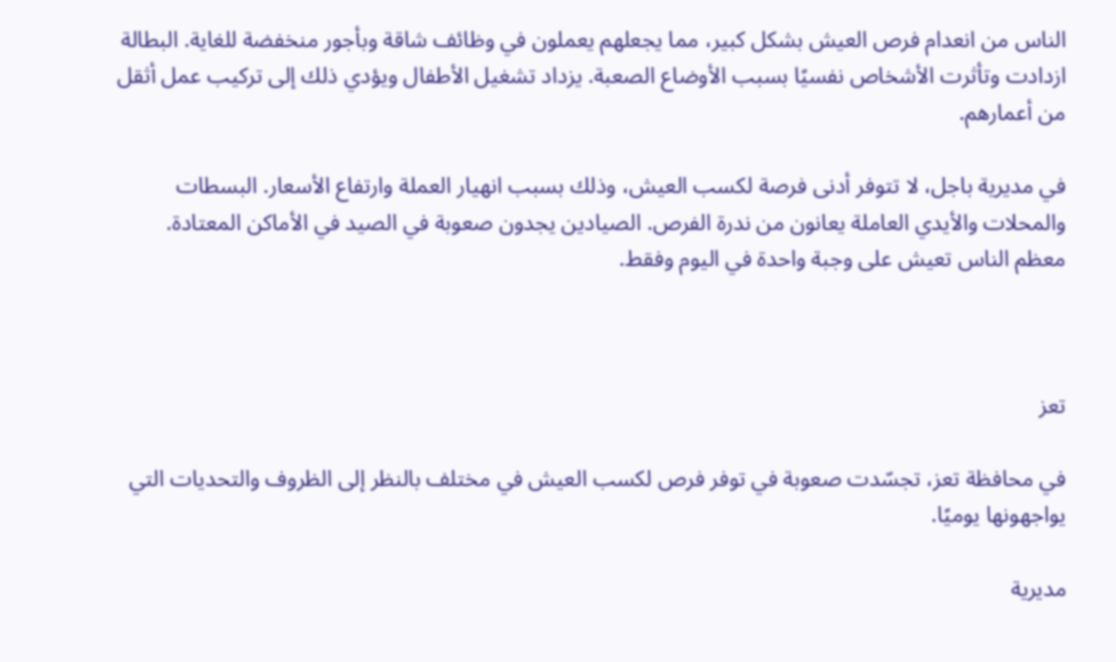الناس من انعدام فرص العيش بشكل كبير، مما يجعلهم يعملون في وظائف شاقة وبأجور منخفضة للغاية. البطالة ازدادت وتأثرت الأشخاص نفسيًا بسبب الأوضاع الصعبة. يزداد تشغيل الأطفال ويؤدي ذلك إلى تركيب عمل أثقل من أعمارهم.

في مديرية باجل، لا تتوفر أدنى فرصة لكسب العيش، وذلك بسبب انهيار العملة وارتفاع الأسعار. البسطات والمحلات والأيدي العاملة يعانون من ندرة الفرص. الصيادين يجدون صعوبة في الصيد في الأماكن المعتادة. معظم الناس تعيش على وجبة واحدة في اليوم وفقط.



تعز

في محافظة تعز، تجسّدت صعوبة في توفر فرص لكسب العيش في مختلف بالنظر إلى الظروف والتحديات التي يواجهونها يوميًا.

مديرية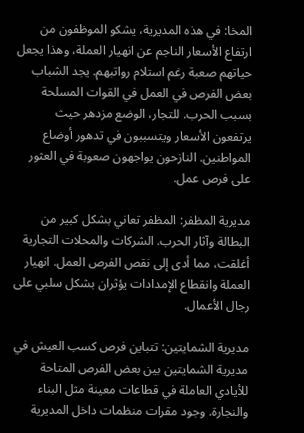المخا: في هذه المديرية، يشكو الموظفون من ارتفاع الأسعار الناجم عن انهيار العملة، وهذا يجعل حياتهم صعبة رغم استلام رواتبهم. يجد الشباب بعض الفرص في العمل في القوات المسلحة بسبب الحرب. للتجار، الوضع مزدهر حيث يرتفعون الأسعار ويتسببون في تدهور أوضاع المواطنين. النازحون يواجهون صعوبة في العثور على فرص عمل.

مديرية المظفر: المظفر تعاني بشكل كبير من البطالة وآثار الحرب. الشركات والمحلات التجارية أغلقت، مما أدى إلى نقص الفرص العمل. انهيار العملة وانقطاع الإمدادات يؤثران بشكل سلبي على رجال الأعمال.

مديرية الشمايتين: تتباين فرص كسب العيش في مديرية الشمايتين بين بعض الفرص المتاحة للأيادي العاملة في قطاعات معينة مثل البناء والنجارة. وجود مقرات منظمات داخل المديرية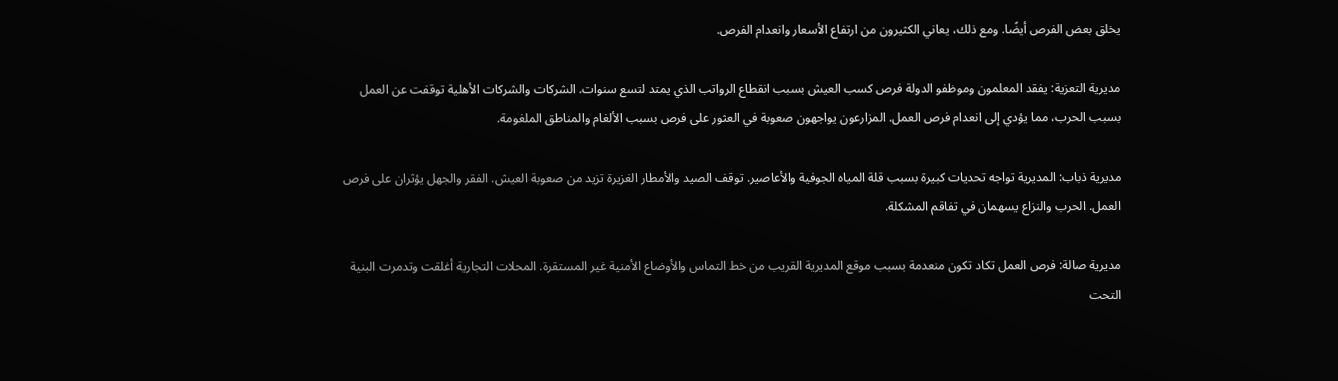يخلق بعض الفرص أيضًا. ومع ذلك، يعاني الكثيرون من ارتفاع الأسعار وانعدام الفرص.

مديرية التعزية: يفقد المعلمون وموظفو الدولة فرص كسب العيش بسبب انقطاع الرواتب الذي يمتد لتسع سنوات. الشركات والشركات الأهلية توقفت عن العمل بسبب الحرب، مما يؤدي إلى انعدام فرص العمل. المزارعون يواجهون صعوبة في العثور على فرص بسبب الألغام والمناطق الملغومة.

مديرية ذباب: المديرية تواجه تحديات كبيرة بسبب قلة المياه الجوفية والأعاصير. توقف الصيد والأمطار الغزيرة تزيد من صعوبة العيش. الفقر والجهل يؤثران على فرص العمل. الحرب والنزاع يسهمان في تفاقم المشكلة.

مديرية صالة: فرص العمل تكاد تكون منعدمة بسبب موقع المديرية القريب من خط التماس والأوضاع الأمنية غير المستقرة. المحلات التجارية أغلقت وتدمرت البنية التحت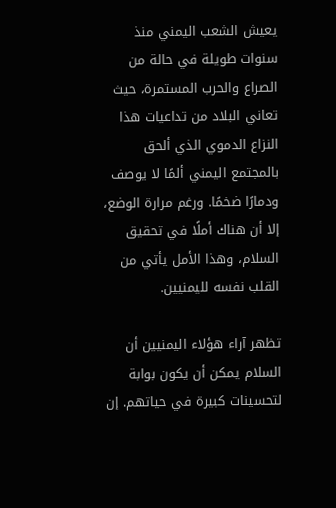يعيش الشعب اليمني منذ سنوات طويلة في حالة من الصراع والحرب المستمرة، حيث تعاني البلاد من تداعيات هذا النزاع الدموي الذي ألحق بالمجتمع اليمني ألمًا لا يوصف ودمارًا ضخمًا. ورغم مرارة الوضع، إلا أن هناك أملًا في تحقيق السلام، وهذا الأمل يأتي من القلب نفسه لليمنيين.

تظهر آراء هؤلاء اليمنيين أن السلام يمكن أن يكون بوابة لتحسينات كبيرة في حياتهم. إن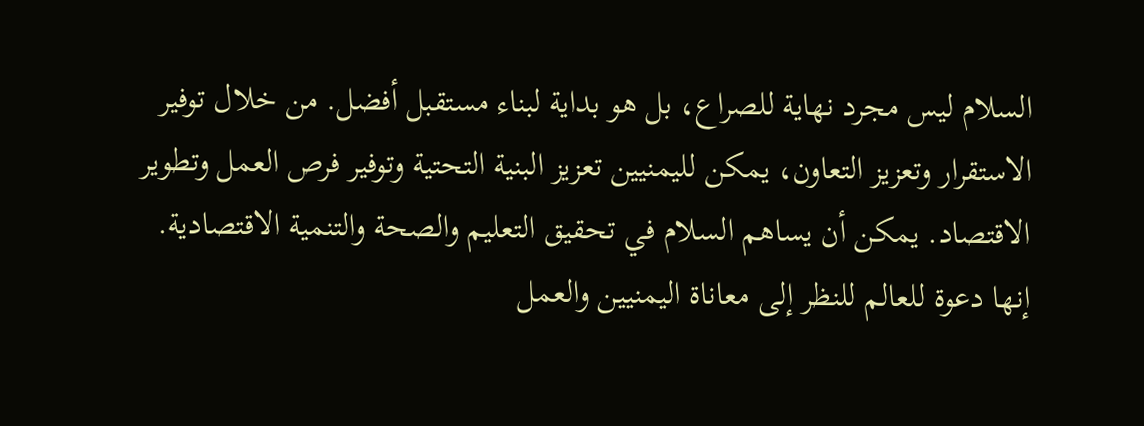السلام ليس مجرد نهاية للصراع، بل هو بداية لبناء مستقبل أفضل. من خلال توفير الاستقرار وتعزيز التعاون، يمكن لليمنيين تعزيز البنية التحتية وتوفير فرص العمل وتطوير الاقتصاد. يمكن أن يساهم السلام في تحقيق التعليم والصحة والتنمية الاقتصادية. إنها دعوة للعالم للنظر إلى معاناة اليمنيين والعمل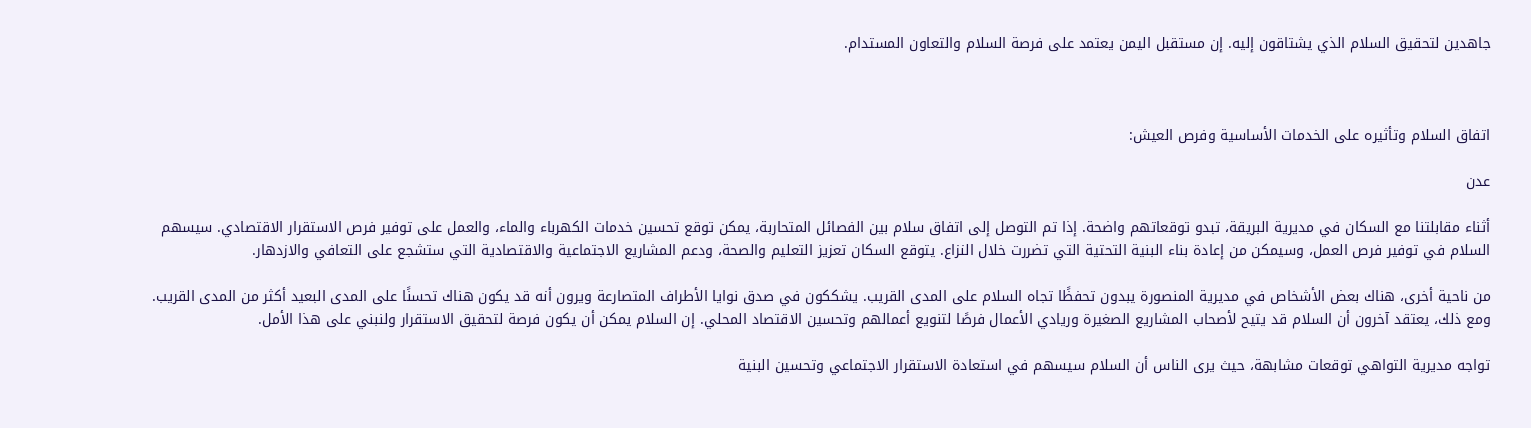جاهدين لتحقيق السلام الذي يشتاقون إليه. إن مستقبل اليمن يعتمد على فرصة السلام والتعاون المستدام.



اتفاق السلام وتأثيره على الخدمات الأساسية وفرص العيش:

عدن

أثناء مقابلتنا مع السكان في مديرية البريقة، تبدو توقعاتهم واضحة. إذا تم التوصل إلى اتفاق سلام بين الفصائل المتحاربة، يمكن توقع تحسين خدمات الكهرباء والماء، والعمل على توفير فرص الاستقرار الاقتصادي. سيسهم السلام في توفير فرص العمل، وسيمكن من إعادة بناء البنية التحتية التي تضررت خلال النزاع. يتوقع السكان تعزيز التعليم والصحة، ودعم المشاريع الاجتماعية والاقتصادية التي ستشجع على التعافي والازدهار.

من ناحية أخرى، هناك بعض الأشخاص في مديرية المنصورة يبدون تحفظًا تجاه السلام على المدى القريب. يشككون في صدق نوايا الأطراف المتصارعة ويرون أنه قد يكون هناك تحسنًا على المدى البعيد أكثر من المدى القريب. ومع ذلك، يعتقد آخرون أن السلام قد يتيح لأصحاب المشاريع الصغيرة وريادي الأعمال فرصًا لتنويع أعمالهم وتحسين الاقتصاد المحلي. إن السلام يمكن أن يكون فرصة لتحقيق الاستقرار ولنبني على هذا الأمل.

تواجه مديرية التواهي توقعات مشابهة، حيث يرى الناس أن السلام سيسهم في استعادة الاستقرار الاجتماعي وتحسين البنية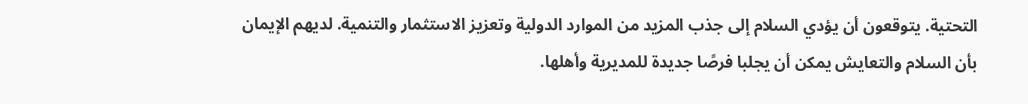التحتية. يتوقعون أن يؤدي السلام إلى جذب المزيد من الموارد الدولية وتعزيز الاستثمار والتنمية. لديهم الإيمان بأن السلام والتعايش يمكن أن يجلبا فرصًا جديدة للمديرية وأهلها.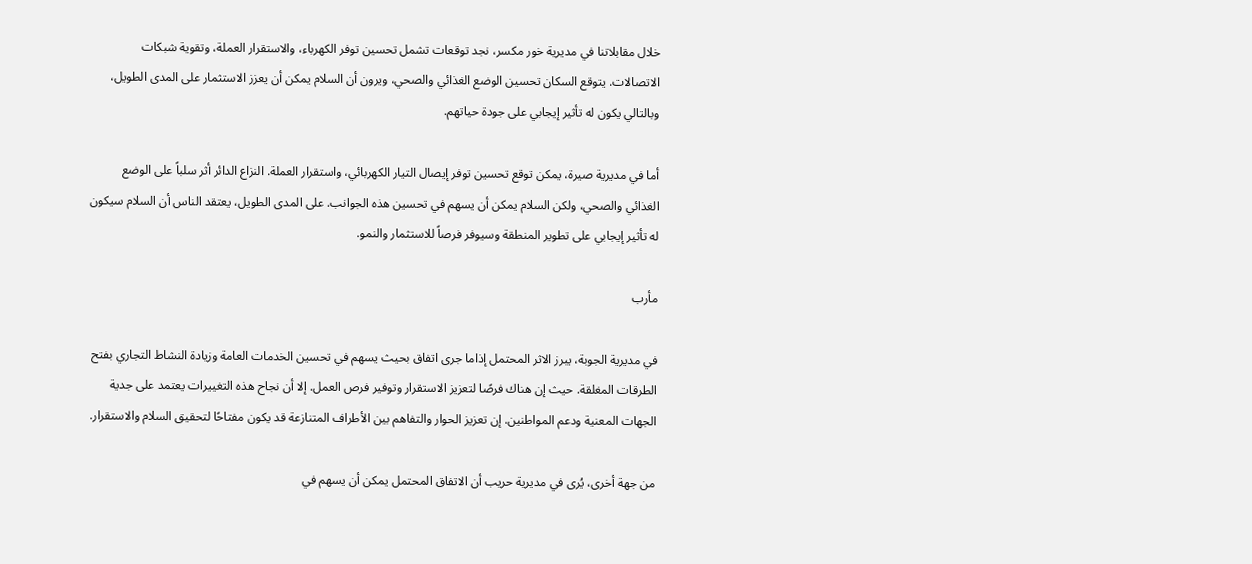خلال مقابلاتنا في مديرية خور مكسر، نجد توقعات تشمل تحسين توفر الكهرباء، والاستقرار العملة، وتقوية شبكات الاتصالات. يتوقع السكان تحسين الوضع الغذائي والصحي، ويرون أن السلام يمكن أن يعزز الاستثمار على المدى الطويل، وبالتالي يكون له تأثير إيجابي على جودة حياتهم.

أما في مديرية صيرة، يمكن توقع تحسين توفر إيصال التيار الكهربائي، واستقرار العملة. النزاع الدائر أثر سلباً على الوضع الغذائي والصحي، ولكن السلام يمكن أن يسهم في تحسين هذه الجوانب. على المدى الطويل، يعتقد الناس أن السلام سيكون له تأثير إيجابي على تطوير المنطقة وسيوفر فرصاً للاستثمار والنمو.

مأرب

في مديرية الجوبة، يبرز الاثر المحتمل إذاما جرى اتفاق بحيث يسهم في تحسين الخدمات العامة وزيادة النشاط التجاري بفتح الطرقات المغلقة. حيث إن هناك فرصًا لتعزيز الاستقرار وتوفير فرص العمل. إلا أن نجاح هذه التغييرات يعتمد على جدية الجهات المعنية ودعم المواطنين. إن تعزيز الحوار والتفاهم بين الأطراف المتنازعة قد يكون مفتاحًا لتحقيق السلام والاستقرار.

من جهة أخرى، يُرى في مديرية حريب أن الاتفاق المحتمل يمكن أن يسهم في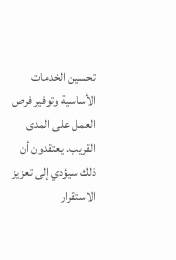تحسين الخدمات الأساسية وتوفير فرص العمل على المدى القريب. يعتقدون أن ذلك سيؤدي إلى تعزيز الاستقرار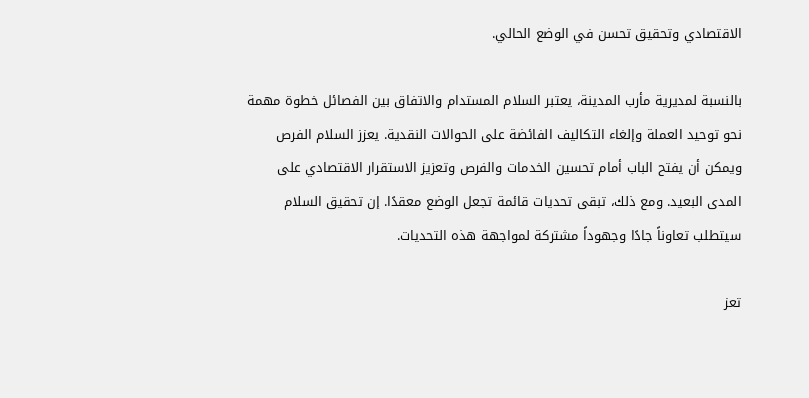الاقتصادي وتحقيق تحسن في الوضع الحالي.

بالنسبة لمديرية مأرب المدينة، يعتبر السلام المستدام والاتفاق بين الفصائل خطوة مهمة نحو توحيد العملة وإلغاء التكاليف الفائضة على الحوالات النقدية. يعزز السلام الفرص ويمكن أن يفتح الباب أمام تحسين الخدمات والفرص وتعزيز الاستقرار الاقتصادي على المدى البعيد. ومع ذلك، تبقى تحديات قائمة تجعل الوضع معقدًا. إن تحقيق السلام سيتطلب تعاوناً جادًا وجهوداً مشتركة لمواجهة هذه التحديات.

تعز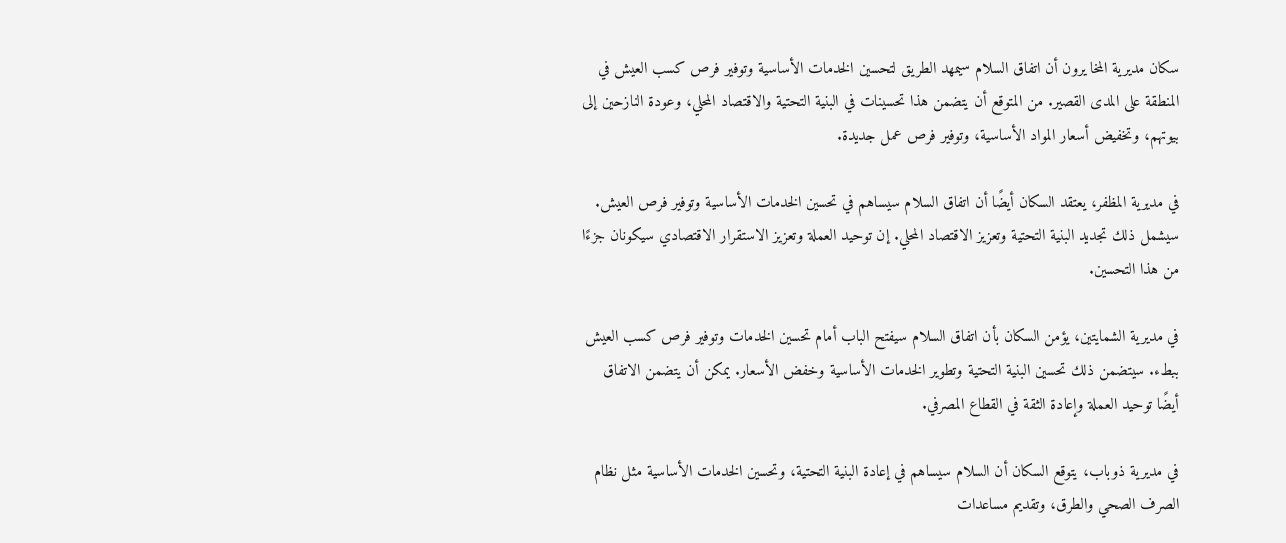سكان مديرية المخا يرون أن اتفاق السلام سيمهد الطريق لتحسين الخدمات الأساسية وتوفير فرص كسب العيش في المنطقة على المدى القصير. من المتوقع أن يتضمن هذا تحسينات في البنية التحتية والاقتصاد المحلي، وعودة النازحين إلى بيوتهم، وتخفيض أسعار المواد الأساسية، وتوفير فرص عمل جديدة.

في مديرية المظفر، يعتقد السكان أيضًا أن اتفاق السلام سيساهم في تحسين الخدمات الأساسية وتوفير فرص العيش. سيشمل ذلك تجديد البنية التحتية وتعزيز الاقتصاد المحلي. إن توحيد العملة وتعزيز الاستقرار الاقتصادي سيكونان جزءًا من هذا التحسين.

في مديرية الشمايتين، يؤمن السكان بأن اتفاق السلام سيفتح الباب أمام تحسين الخدمات وتوفير فرص كسب العيش ببطء. سيتضمن ذلك تحسين البنية التحتية وتطوير الخدمات الأساسية وخفض الأسعار. يمكن أن يتضمن الاتفاق أيضًا توحيد العملة وإعادة الثقة في القطاع المصرفي.

في مديرية ذوباب، يتوقع السكان أن السلام سيساهم في إعادة البنية التحتية، وتحسين الخدمات الأساسية مثل نظام الصرف الصحي والطرق، وتقديم مساعدات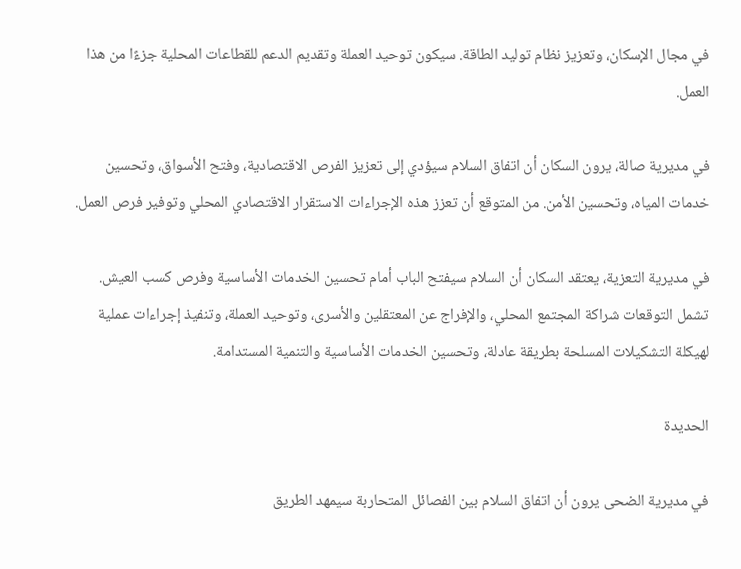في مجال الإسكان، وتعزيز نظام توليد الطاقة. سيكون توحيد العملة وتقديم الدعم للقطاعات المحلية جزءًا من هذا العمل.

في مديرية صالة، يرون السكان أن اتفاق السلام سيؤدي إلى تعزيز الفرص الاقتصادية، وفتح الأسواق، وتحسين خدمات المياه، وتحسين الأمن. من المتوقع أن تعزز هذه الإجراءات الاستقرار الاقتصادي المحلي وتوفير فرص العمل.

في مديرية التعزية، يعتقد السكان أن السلام سيفتح الباب أمام تحسين الخدمات الأساسية وفرص كسب العيش. تشمل التوقعات شراكة المجتمع المحلي، والإفراج عن المعتقلين والأسرى، وتوحيد العملة، وتنفيذ إجراءات عملية لهيكلة التشكيلات المسلحة بطريقة عادلة، وتحسين الخدمات الأساسية والتنمية المستدامة.

الحديدة

في مديرية الضحى يرون أن اتفاق السلام بين الفصائل المتحاربة سيمهد الطريق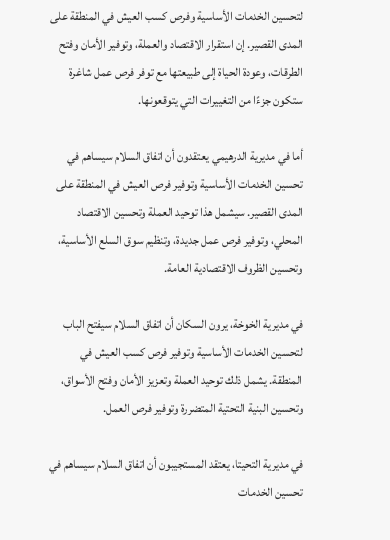لتحسين الخدمات الأساسية وفرص كسب العيش في المنطقة على المدى القصير. إن استقرار الاقتصاد والعملة، وتوفير الأمان وفتح الطرقات، وعودة الحياة إلى طبيعتها مع توفر فرص عمل شاغرة ستكون جزءًا من التغييرات التي يتوقعونها.

أما في مديرية الدرهيمي يعتقدون أن اتفاق السلام سيساهم في تحسين الخدمات الأساسية وتوفير فرص العيش في المنطقة على المدى القصير. سيشمل هذا توحيد العملة وتحسين الاقتصاد المحلي، وتوفير فرص عمل جديدة، وتنظيم سوق السلع الأساسية، وتحسين الظروف الاقتصادية العامة.

في مديرية الخوخة، يرون السكان أن اتفاق السلام سيفتح الباب لتحسين الخدمات الأساسية وتوفير فرص كسب العيش في المنطقة. يشمل ذلك توحيد العملة وتعزيز الأمان وفتح الأسواق، وتحسين البنية التحتية المتضررة وتوفير فرص العمل.

في مديرية التحيتا، يعتقد المستجيبون أن اتفاق السلام سيساهم في تحسين الخدمات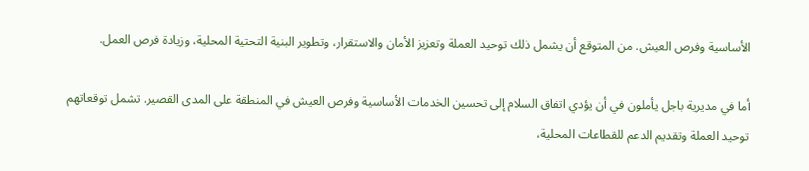الأساسية وفرص العيش. من المتوقع أن يشمل ذلك توحيد العملة وتعزيز الأمان والاستقرار، وتطوير البنية التحتية المحلية، وزيادة فرص العمل.

أما في مديرية باجل يأملون في أن يؤدي اتفاق السلام إلى تحسين الخدمات الأساسية وفرص العيش في المنطقة على المدى القصير. تشمل توقعاتهم توحيد العملة وتقديم الدعم للقطاعات المحلية،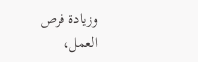وزيادة فرص العمل،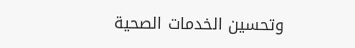وتحسين الخدمات الصحية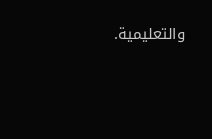والتعليمية.